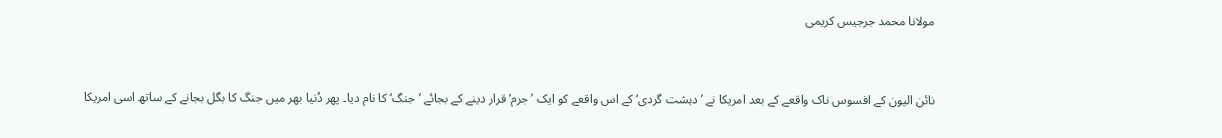مولانا محمد جرجیس کریمی


نائن الیون کے افسوس ناک واقعے کے بعد امریکا نے ’دہشت گردی‘ کے اس واقعے کو ایک ’جرم‘ قرار دینے کے بجائے ’جنگ‘ کا نام دیا۔ پھر دُنیا بھر میں جنگ کا بگل بجانے کے ساتھ اسی امریکا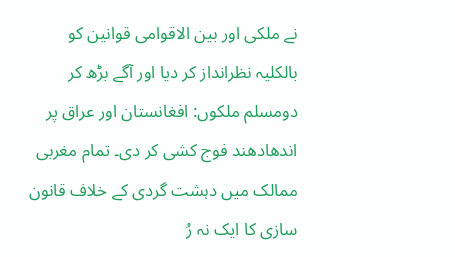نے ملکی اور بین الاقوامی قوانین کو بالکلیہ نظرانداز کر دیا اور آگے بڑھ کر دومسلم ملکوں: افغانستان اور عراق پر اندھادھند فوج کشی کر دی۔ تمام مغربی ممالک میں دہشت گردی کے خلاف قانون سازی کا ایک نہ رُ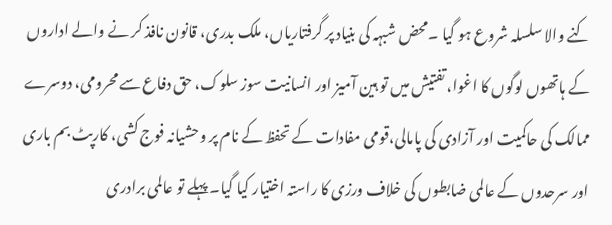کنے والا سلسلہ شروع ہو گیا ۔محض شبہہ کی بنیاد پر گرفتاریاں، ملک بدری، قانون نافذ کر نے والے اداروں کے ہاتھوں لوگوں کا اغوا، تفتیش میں تو ہین آمیز اور انسانیت سوز سلوک، حق دفاع سے محرومی، دوسرے ممالک کی حاکمیت اور آزادی کی پامالی،قومی مفادات کے تحفظ کے نام پر وحشیانہ فوج کشی، کارپٹ بم باری اور سرحدوں کے عالمی ضابطوں کی خلاف ورزی کا راستہ اختیار کیا گیا۔ پہلے تو عالمی برادری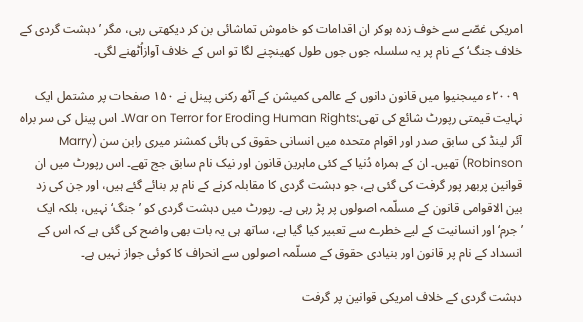امریکی غصّے سے خوف زدہ ہوکر ان اقدامات کو خاموش تماشائی بن کر دیکھتی رہی، مگر ’دہشت گردی کے خلاف جنگ‘ کے نام پر یہ سلسلہ جوں جوں طول کھینچنے لگا تو اس کے خلاف آوازاُٹھنے لگی۔

 ۲۰۰۹ء میںجنیوا میں قانون دانوں کے عالمی کمیشن کے آٹھ رکنی پینل نے ۱۵۰ صفحات پر مشتمل ایک نہایت قیمتی رپورٹ شائع کی تھی:War on Terror for Eroding Human Rights۔ اس پینل کی سر براہ آئر لینڈ کی سابق صدر اور اقوام متحدہ میں انسانی حقوق کی ہائی کمشنر میری رابن سن (Marry Robinson) تھیں۔ ان کے ہمراہ دُنیا کے کئی ماہرین قانون اور نیک نام سابق جج تھے۔ اس رپورٹ میں ان قوانین پربھر پور گرفت کی گئی ہے، جو دہشت گردی کا مقابلہ کرنے کے نام پر بنائے گئے ہیں، اور جن کی زد بین الاقوامی قانون کے مسلّمہ اصولوں پر پڑ رہی ہے۔ رپورٹ میں دہشت گردی کو ’جنگ‘ نہیں، بلکہ ایک ’جرم‘ اور انسانیت کے لیے خطرے سے تعبیر کیا گیا ہے، ساتھ ہی یہ بات بھی واضح کی گئی ہے کہ اس کے انسداد کے نام پر قانون اور بنیادی حقوق کے مسلّمہ اصولوں سے انحراف کا کوئی جواز نہیں ہے۔

دہشت گردی کے خلاف امریکی قوانین پر گرفت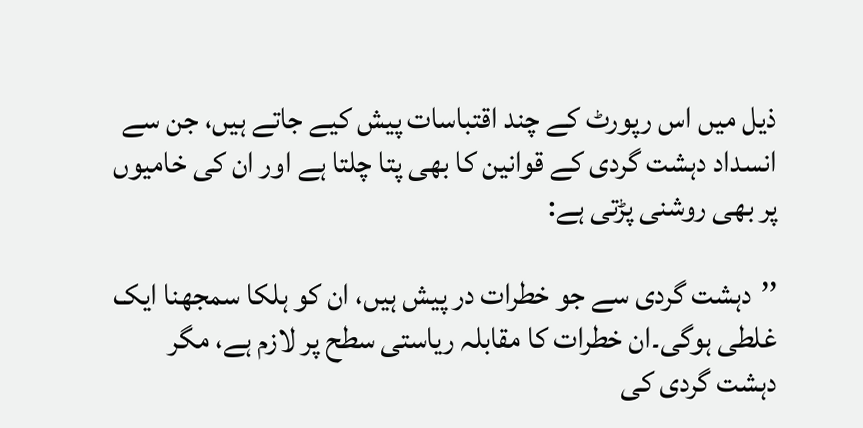ذیل میں اس رپورٹ کے چند اقتباسات پیش کیے جاتے ہیں، جن سے انسداد دہشت گردی کے قوانین کا بھی پتا چلتا ہے اور ان کی خامیوں پر بھی روشنی پڑتی ہے:

’’دہشت گردی سے جو خطرات در پیش ہیں، ان کو ہلکا سمجھنا ایک غلطی ہوگی۔ان خطرات کا مقابلہ ریاستی سطح پر لازم ہے، مگر دہشت گردی کی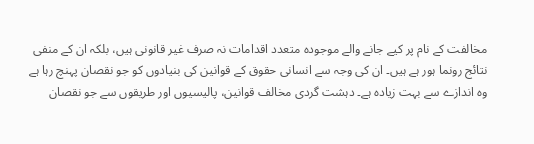مخالفت کے نام پر کیے جانے والے موجودہ متعدد اقدامات نہ صرف غیر قانونی ہیں، بلکہ ان کے منفی نتائج رونما ہور ہے ہیں۔ ان کی وجہ سے انسانی حقوق کے قوانین کی بنیادوں کو جو نقصان پہنچ رہا ہے وہ اندازے سے بہت زیادہ ہے۔ دہشت گردی مخالف قوانین، پالیسیوں اور طریقوں سے جو نقصان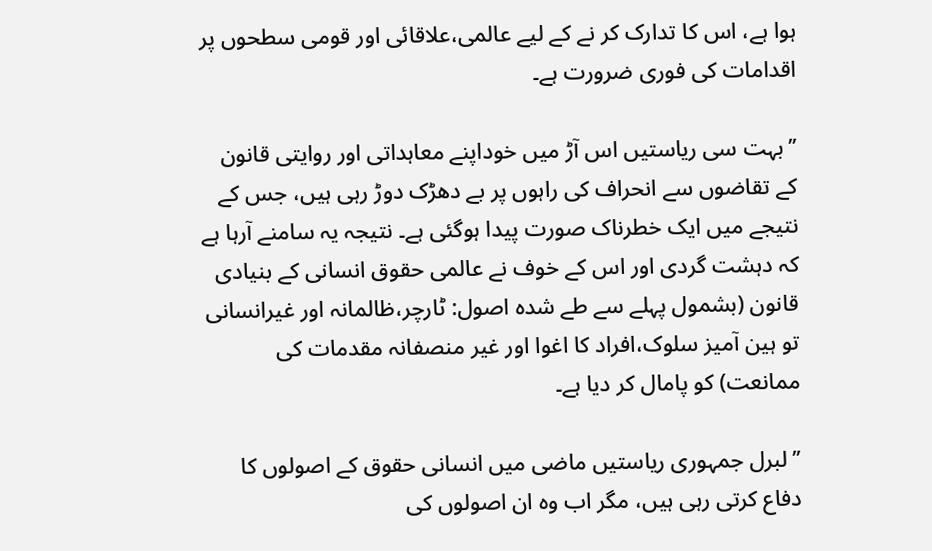ہوا ہے، اس کا تدارک کر نے کے لیے عالمی،علاقائی اور قومی سطحوں پر اقدامات کی فوری ضرورت ہے۔

’’بہت سی ریاستیں اس آڑ میں خوداپنے معاہداتی اور روایتی قانون کے تقاضوں سے انحراف کی راہوں پر بے دھڑک دوڑ رہی ہیں، جس کے نتیجے میں ایک خطرناک صورت پیدا ہوگئی ہے۔ نتیجہ یہ سامنے آرہا ہے کہ دہشت گردی اور اس کے خوف نے عالمی حقوق انسانی کے بنیادی قانون (بشمول پہلے سے طے شدہ اصول: ٹارچر،ظالمانہ اور غیرانسانی تو ہین آمیز سلوک،افراد کا اغوا اور غیر منصفانہ مقدمات کی ممانعت) کو پامال کر دیا ہے۔

’’لبرل جمہوری ریاستیں ماضی میں انسانی حقوق کے اصولوں کا دفاع کرتی رہی ہیں، مگر اب وہ ان اصولوں کی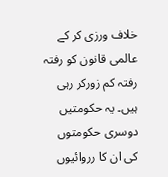خلاف ورزی کر کے عالمی قانون کو رفتہ رفتہ کم زورکر رہی ہیں۔ یہ حکومتیں دوسری حکومتوں کی ان کا رروائیوں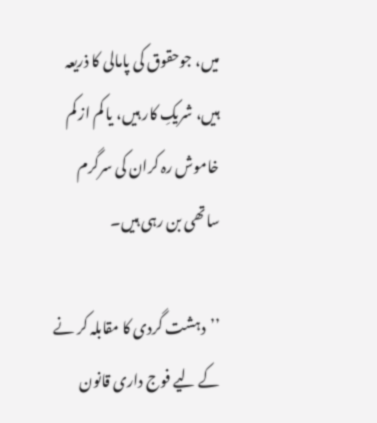میں، جوحقوق کی پامالی کا ذریعہ ہیں، شریکِ کار ہیں، یا کم از کم خاموش رہ کران کی سرگرم ساتھی بن رہی ہیں۔

’’دہشت گردی کا مقابلہ کر نے کے لیے فوج داری قانون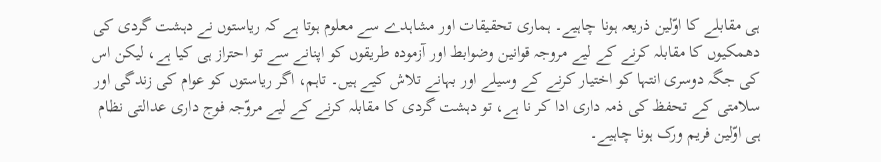ہی مقابلے کا اوّلین ذریعہ ہونا چاہیے۔ ہماری تحقیقات اور مشاہدے سے معلوم ہوتا ہے کہ ریاستوں نے دہشت گردی کی دھمکیوں کا مقابلہ کرنے کے لیے مروجہ قوانین وضوابط اور آزمودہ طریقوں کو اپنانے سے تو احتراز ہی کیا ہے، لیکن اس کی جگہ دوسری انتہا کو اختیار کرنے کے وسیلے اور بہانے تلاش کیے ہیں۔ تاہم، اگر ریاستوں کو عوام کی زندگی اور سلامتی کے تحفظ کی ذمہ داری ادا کر نا ہے، تو دہشت گردی کا مقابلہ کرنے کے لیے مروّجہ فوج داری عدالتی نظام ہی اوّلین فریم ورک ہونا چاہیے۔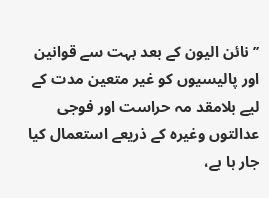’’نائن الیون کے بعد بہت سے قوانین اور پالیسیوں کو غیر متعین مدت کے لیے بلامقد مہ حراست اور فوجی عدالتوں وغیرہ کے ذریعے استعمال کیا جار ہا ہے،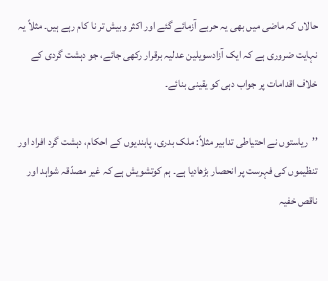حالاں کہ ماضی میں بھی یہ حربے آزمائے گئے اور اکثر وبیش تر نا کام رہے ہیں۔ مثلاً یہ نہایت ضروری ہے کہ ایک آزادسویلین عدلیہ برقرار رکھی جائے، جو دہشت گردی کے خلاف اقدامات پر جواب دہی کو یقینی بنائے۔

’’ریاستوں نے احتیاطی تدابیر مثلاً: ملک بدری، پابندیوں کے احکام، دہشت گرد افراد اور تنظیموں کی فہرست پر انحصار بڑھادیا ہے۔ ہم کوتشویش ہے کہ غیر مصدّقہ شواہد اور ناقص خفیہ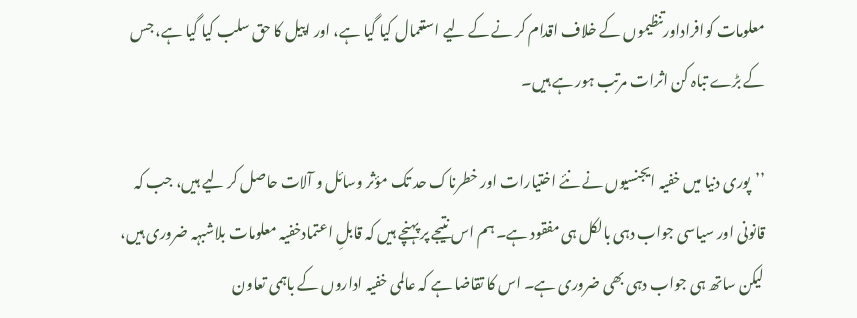معلومات کوافراداورتنظیموں کے خلاف اقدام کر نے کے لیے استعمال کیا گیا ہے، اور اپیل کا حق سلب کیا گیا ہے، جس کے بڑے تباہ کن اثرات مرتب ہور ہے ہیں۔

’’پوری دنیا میں خفیہ ایجنسیوں نے نئے اختیارات اور خطرناک حد تک مؤثر وسائل و آلات حاصل کر لیے ہیں، جب کہ قانونی اور سیاسی جواب دہی بالکل ہی مفقود ہے۔ ہم اس نتیجے پر پہنچے ہیں کہ قابلِ اعتمادخفیہ معلومات بلاشبہہ ضروری ہیں، لیکن ساتھ ہی جواب دہی بھی ضروری ہے۔ اس کا تقاضا ہے کہ عالمی خفیہ اداروں کے باہمی تعاون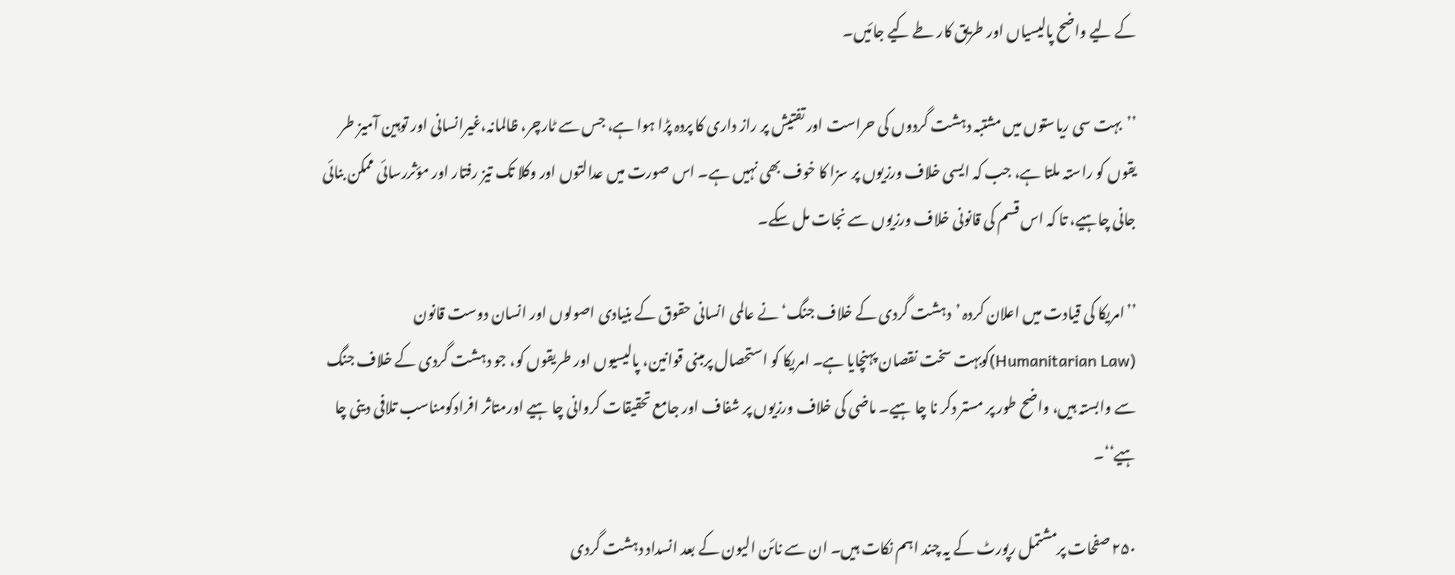کے لیے واضح پالیسیاں اور طریق کار طے کیے جائیں۔

’’بہت سی ریاستوں میں مشتبہ دہشت گردوں کی حراست اور تفتیش پر راز داری کا پردہ پڑا ہوا ہے، جس سے ٹارچر، ظالمانہ،غیرانسانی اور توہین آمیز طر یقوں کو راستہ ملتا ہے، جب کہ ایسی خلاف ورزیوں پر سزا کا خوف بھی نہیں ہے۔ اس صورت میں عدالتوں اور وکلا تک تیز رفتار اور مؤثررسائی ممکن بنائی جانی چاہیے، تا کہ اس قسم کی قانونی خلاف ورزیوں سے نجات مل سکے۔

’’امریکا کی قیادت میں اعلان کردہ ’دہشت گردی کے خلاف جنگ‘ نے عالمی انسانی حقوق کے بنیادی اصولوں اور انسان دوست قانون (Humanitarian Law)کوبہت سخت نقصان پہنچایا ہے۔ امریکا کو استحصال پرمبنی قوانین، پالیسیوں اور طریقوں کو، جو دہشت گردی کے خلاف جنگ سے وابستہ ہیں، واضح طور پر مستر دکر نا چا ہیے۔ ماضی کی خلاف ورزیوں پر شفاف اور جامع تحقیقات کروانی چا ہیے اورمتاثر افرادکومناسب تلافی دینی چا ہیے‘‘۔

۲۵۰ صفحات پرمشتمل رپورٹ کے یہ چند اہم نکات ہیں۔ ان سے نائن الیون کے بعد انسداد دہشت گردی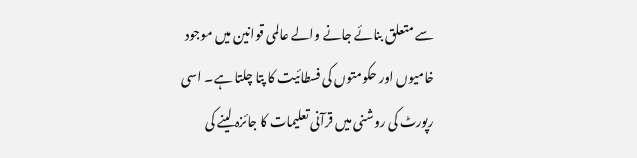سے متعلق بنائے جانے والے عالمی قوانین میں موجود خامیوں اور حکومتوں کی فسطائیت کا پتا چلتا ہے۔ اسی رپورٹ کی روشنی میں قرآنی تعلیمات کا جائزہ لینے کی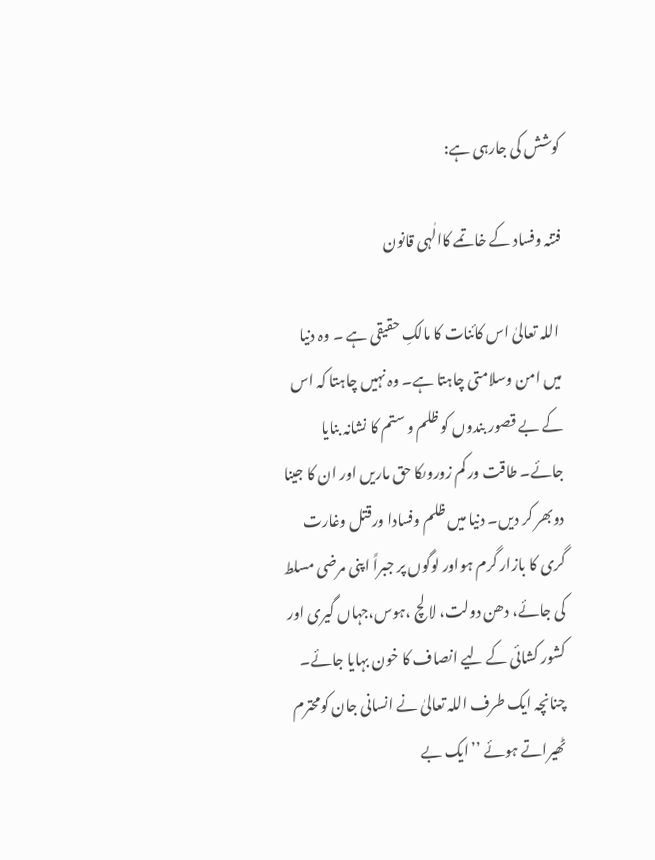کوشش کی جارہی ہے:

فتنہ وفساد کے خاتمے کاالٰہی قانون

 اللہ تعالیٰ اس کائنات کا مالکِ حقیقی ہے ۔ وہ دنیا میں امن وسلامتی چاہتا ہے۔ وہ نہیں چاہتا کہ اس کے بے قصور بندوں کو ظلم و ستم کا نشانہ بنایا جائے۔ طاقت ور کم زوروںکا حق ماریں اور ان کا جینا دوبھر کر دیں۔ دنیا میں ظلم وفسادا ورقتل وغارت گری کا بازار گرم ہواور لوگوں پر جبراً اپنی مرضی مسلط کی جائے، دھن دولت، لا لچ ،ہوس،جہاں گیری اور کشور کشائی کے لیے انصاف کا خون بہایا جائے۔ چنانچہ ایک طرف اللہ تعالیٰ نے انسانی جان کومحترم ٹھیراتے ہوئے ’’ایک بے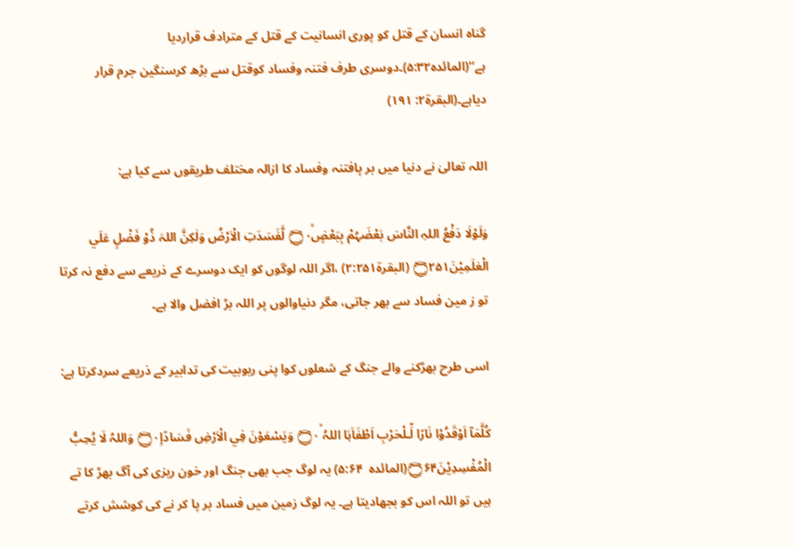گناہ انسان کے قتل کو پوری انسانیت کے قتل کے مترادف قراردیا ہے‘‘(المائدہ۵:۳۲)۔دوسری طرف فتنہ وفساد کوقتل سے بڑھ کرسنگین جرم قرار دیاہے۔(البقرۃ۲: ۱۹۱)

اللہ تعالیٰ نے دنیا میں بر پافتنہ وفساد کا ازالہ مختلف طریقوں سے کیا ہے:

وَلَوْلَا دَفْعُ اللہِ النَّاسَ بَعْضَہُمْ بِبَعْضٍ۝۰ۙ لَّفَسَدَتِ الْاَرْضُ وَلٰكِنَّ اللہَ ذُوْ فَضْلٍ عَلَي الْعٰلَمِيْنَ۝۲۵۱ (البقرۃ۲:۲۵۱) ،اگر اللہ لوگوں کو ایک دوسرے کے ذریعے سے دفع نہ کرتا تو ز مین فساد سے بھر جاتی، مگر دنیاوالوں پر اللہ بڑ افضل والا ہے۔

اسی طرح بھڑکنے والے جنگ کے شعلوں کوا پنی ربوبیت کی تدابیر کے ذریعے سردکرتا ہے:

كُلَّمَآ اَوْقَدُوْا نَارًا لِّـلْحَرْبِ اَطْفَاَہَا اللہُ ۝۰ۙ وَيَسْعَوْنَ فِي الْاَرْضِ فَسَادًا۝۰ۭ وَاللہُ لَا يُحِبُّ الْمُفْسِدِيْنَ۝۶۴(المائدہ  ۵:۶۴) یہ لوگ جب بھی جنگ اور خون ریزی کی آگ بھڑ کا تے ہیں تو اللہ اس کو بجھادیتا ہے۔ یہ لوگ زمین میں فساد بر پا کر نے کی کوشش کرتے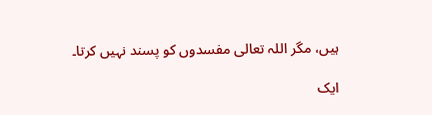ہیں، مگر اللہ تعالی مفسدوں کو پسند نہیں کرتا۔

ایک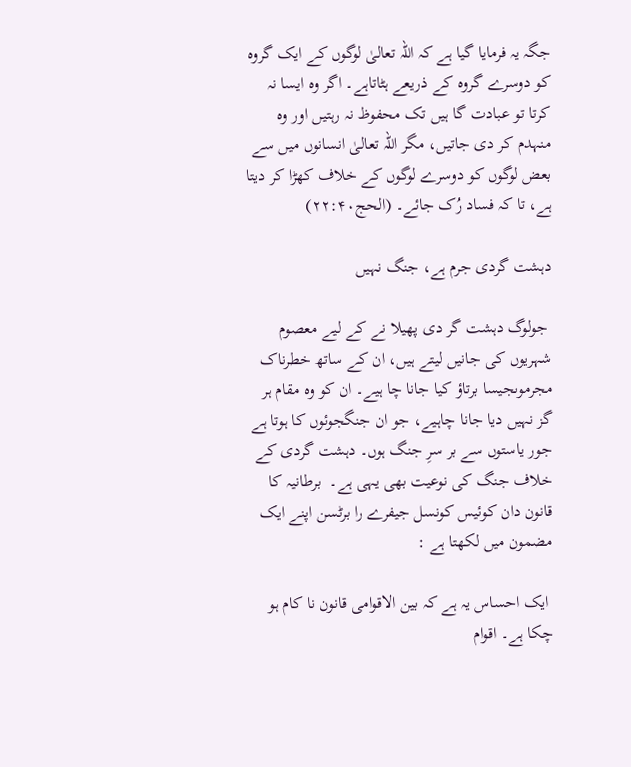جگہ یہ فرمایا گیا ہے کہ اللہ تعالیٰ لوگوں کے ایک گروہ کو دوسرے گروہ کے ذریعے ہٹاتاہے۔ اگر وہ ایسا نہ کرتا تو عبادت گا ہیں تک محفوظ نہ رہتیں اور وہ منہدم کر دی جاتیں، مگر اللہ تعالیٰ انسانوں میں سے بعض لوگوں کو دوسرے لوگوں کے خلاف کھڑا کر دیتا ہے، تا کہ فساد رُک جائے۔ (الحج۲۲:۴۰)

دہشت گردی جرم ہے، جنگ نہیں

 جولوگ دہشت گر دی پھیلا نے کے لیے معصوم شہریوں کی جانیں لیتے ہیں، ان کے ساتھ خطرناک مجرموںجیسا برتاؤ کیا جانا چا ہیے۔ ان کو وہ مقام ہر گز نہیں دیا جانا چاہیے، جو ان جنگجوئوں کا ہوتا ہے جور یاستوں سے بر سرِ جنگ ہوں۔ دہشت گردی کے خلاف جنگ کی نوعیت بھی یہی ہے۔  برطانیہ کا قانون دان کوئیس کونسل جیفرے را برٹسن اپنے ایک مضمون میں لکھتا ہے :

 ایک احساس یہ ہے کہ بین الاقوامی قانون نا کام ہو چکا ہے۔ اقوام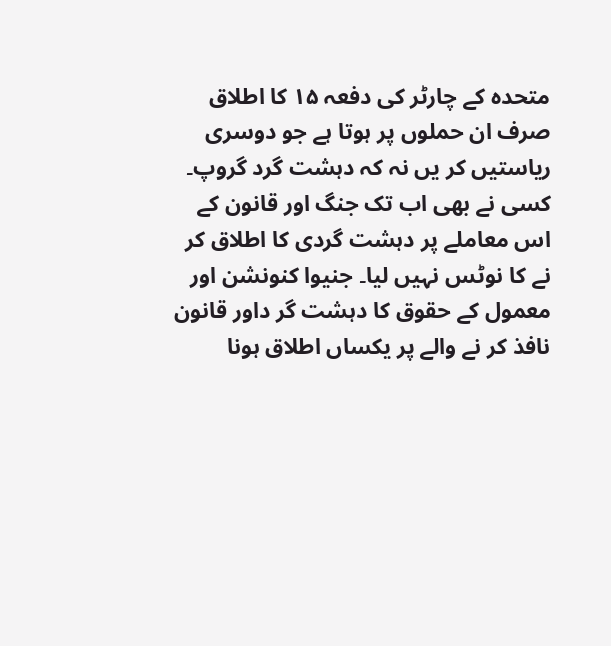متحدہ کے چارٹر کی دفعہ ۱۵ کا اطلاق صرف ان حملوں پر ہوتا ہے جو دوسری ریاستیں کر یں نہ کہ دہشت گرد گروپ۔ کسی نے بھی اب تک جنگ اور قانون کے اس معاملے پر دہشت گردی کا اطلاق کر نے کا نوٹس نہیں لیا۔ جنیوا کنونشن اور معمول کے حقوق کا دہشت گر داور قانون نافذ کر نے والے پر یکساں اطلاق ہونا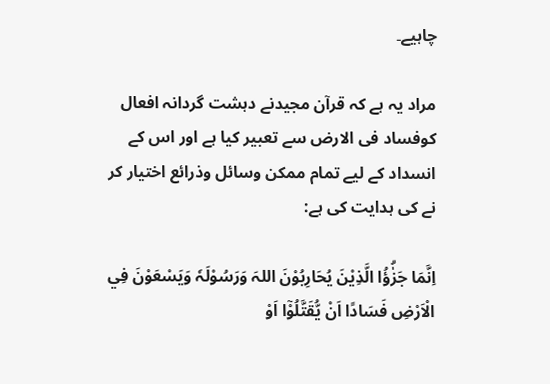چاہیے۔

مراد یہ ہے کہ قرآن مجیدنے دہشت گردانہ افعال کوفساد فی الارض سے تعبیر کیا ہے اور اس کے انسداد کے لیے تمام ممکن وسائل وذرائع اختیار کر نے کی ہدایت کی ہے:

اِنَّمَا جَزٰۗؤُا الَّذِيْنَ يُحَارِبُوْنَ اللہَ وَرَسُوْلَہٗ وَيَسْعَوْنَ فِي الْاَرْضِ فَسَادًا اَنْ يُّقَتَّلُوْٓا اَوْ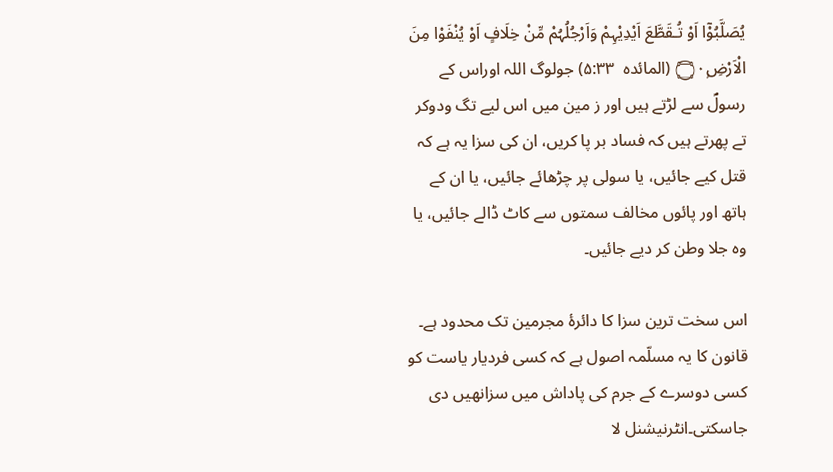يُصَلَّبُوْٓا اَوْ تُـقَطَّعَ اَيْدِيْہِمْ وَاَرْجُلُہُمْ مِّنْ خِلَافٍ اَوْ يُنْفَوْا مِنَ الْاَرْضِ۝۰ۭ (المائدہ  ۵:۳۳) جولوگ اللہ اوراس کے رسولؐ سے لڑتے ہیں اور ز مین میں اس لیے تگ ودوکر تے پھرتے ہیں کہ فساد بر پا کریں، ان کی سزا یہ ہے کہ قتل کیے جائیں، یا سولی پر چڑھائے جائیں، یا ان کے ہاتھ اور پائوں مخالف سمتوں سے کاٹ ڈالے جائیں، یا وہ جلا وطن کر دیے جائیں۔

اس سخت ترین سزا کا دائرۂ مجرمین تک محدود ہے۔ قانون کا یہ مسلّمہ اصول ہے کہ کسی فردیار یاست کو کسی دوسرے کے جرم کی پاداش میں سزانھیں دی جاسکتی۔انٹرنیشنل لا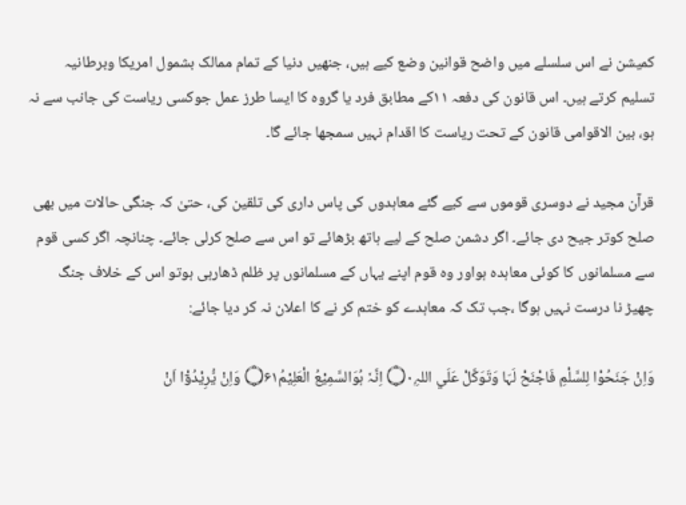کمیشن نے اس سلسلے میں واضح قوانین وضع کیے ہیں، جنھیں دنیا کے تمام ممالک بشمول امریکا وبرطانیہ تسلیم کرتے ہیں۔ اس قانون کی دفعہ ۱۱کے مطابق فرد یا گروہ کا ایسا طرز عمل جوکسی ریاست کی جانب سے نہ ہو، بین الاقوامی قانون کے تحت ریاست کا اقدام نہیں سمجھا جائے گا۔

قرآن مجید نے دوسری قوموں سے کیے گئے معاہدوں کی پاس داری کی تلقین کی، حتیٰ کہ جنگی حالات میں بھی صلح کوتر جیح دی جائے۔ اگر دشمن صلح کے لیے ہاتھ بڑھائے تو اس سے صلح کرلی جائے۔ چنانچہ اگر کسی قوم سے مسلمانوں کا کوئی معاہدہ ہواور وہ قوم اپنے یہاں کے مسلمانوں پر ظلم ڈھارہی ہوتو اس کے خلاف جنگ چھیڑ نا درست نہیں ہوگا ،جب تک کہ معاہدے کو ختم کر نے کا اعلان نہ کر دیا جائے:

وَاِنْ جَنَحُوْا لِلسَّلْمِ فَاجْنَحْ لَہَا وَتَوَكَّلْ عَلَي اللہِ۝۰ۭ اِنَّہٗ ہُوَالسَّمِيْعُ الْعَلِيْمُ۝۶۱ وَاِنْ يُّرِيْدُوْٓا اَنْ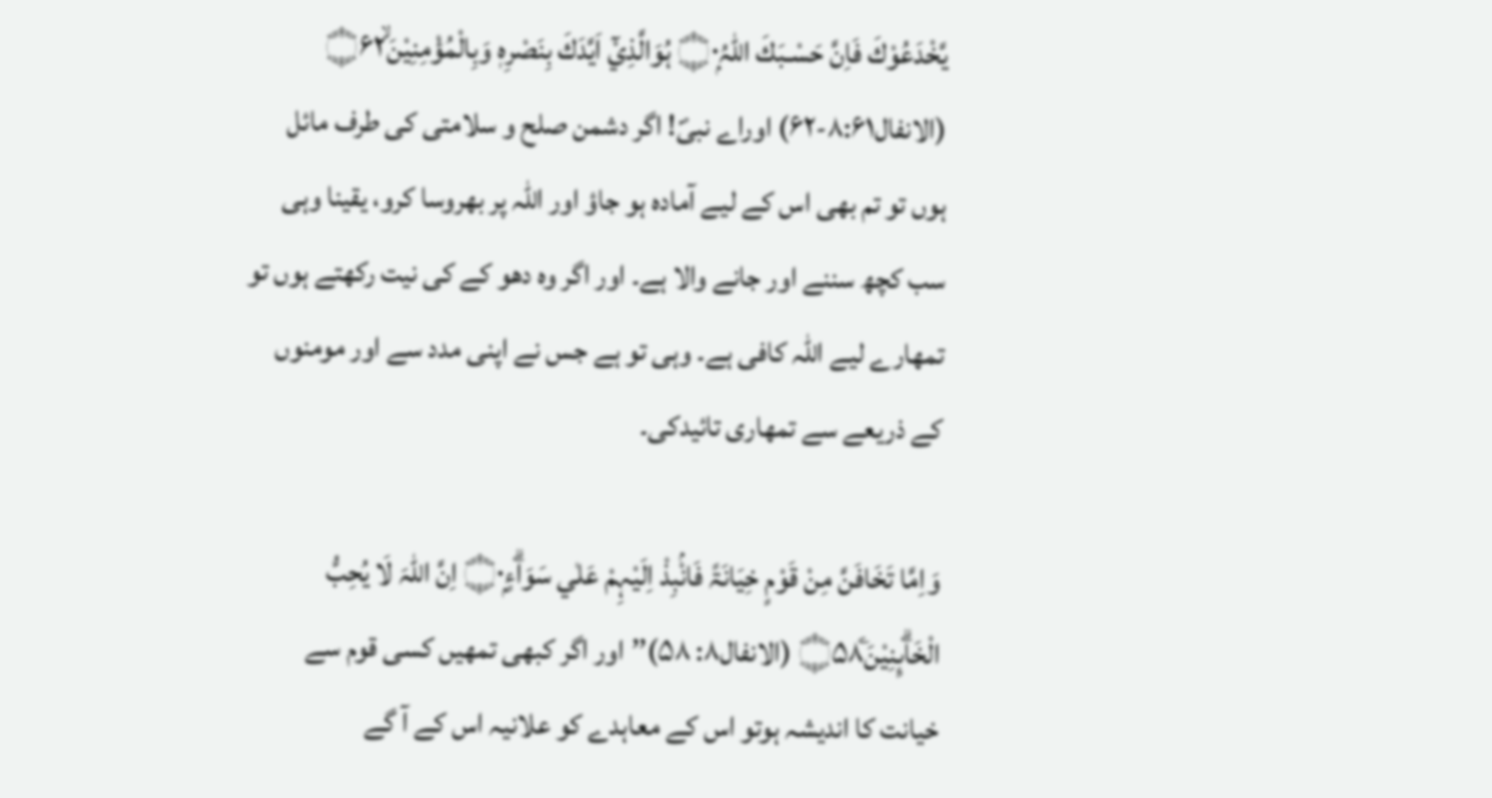يَّخْدَعُوْكَ فَاِنَّ حَسْـبَكَ اللہُ۝۰ۭ ہُوَالَّذِيْٓ اَيَّدَكَ بِنَصْرِہٖ وَبِالْمُؤْمِنِيْنَ۝۶۲ۙ (الانفال۸:۶۱-۶۲) اوراے نبیؐ! اگر دشمن صلح و سلامتی کی طرف مائل ہوں تو تم بھی اس کے لیے آمادہ ہو جاؤ اور اللہ پر بھروسا کرو، یقینا وہی سب کچھ سننے اور جانے والا ہے۔ اور اگر وہ دھو کے کی نیت رکھتے ہوں تو تمھارے لیے اللہ کافی ہے۔ وہی تو ہے جس نے اپنی مدد سے اور مومنوں کے ذریعے سے تمھاری تائیدکی۔

وَاِمَّا تَخَافَنَّ مِنْ قَوْمٍ خِيَانَۃً فَانْۢبِذْ اِلَيْہِمْ عَلٰي سَوَاۗءٍ۝۰ۭ اِنَّ اللہَ لَا يُحِبُّ الْخَاۗىِٕنِيْنَ۝۵۸ۧ (الانفال۸: ۵۸)’’اور اگر کبھی تمھیں کسی قوم سے خیانت کا اندیشہ ہوتو اس کے معاہدے کو علانیہ اس کے آ گے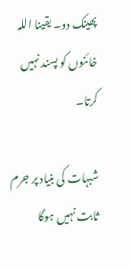پھینک دو۔ یقینا اللہ خائنوں کو پسند نہیں کرتا۔

شبہات کی بنیاد پر جرم ثابت نہیں ہوگا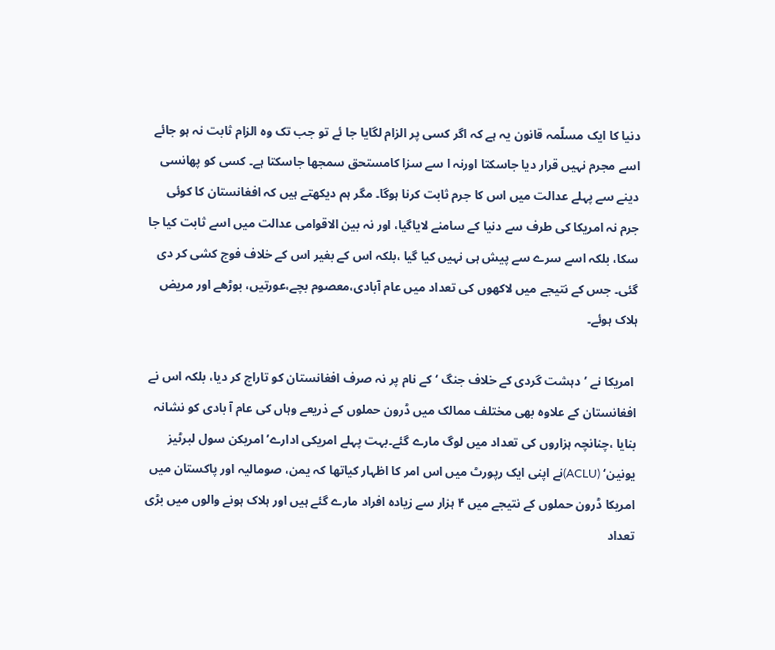دنیا کا ایک مسلّمہ قانون یہ ہے کہ اگر کسی پر الزام لگایا جا ئے تو جب تک وہ الزام ثابت نہ ہو جائے اسے مجرم نہیں قرار دیا جاسکتا اورنہ ا سے سزا کامستحق سمجھا جاسکتا ہے۔ کسی کو پھانسی دینے سے پہلے عدالت میں اس کا جرم ثابت کرنا ہوگا۔ مگر ہم دیکھتے ہیں کہ افغانستان کا کوئی جرم نہ امریکا کی طرف سے دنیا کے سامنے لایاگیا، اور نہ بین الاقوامی عدالت میں اسے ثابت کیا جا سکا، بلکہ اسے سرے سے پیش ہی نہیں کیا گیا ،بلکہ اس کے بغیر اس کے خلاف فوج کشی کر دی گئی۔ جس کے نتیجے میں لاکھوں کی تعداد میں عام آبادی،معصوم بچے،عورتیں، بوڑھے اور مریض ہلاک ہوئے۔

 امریکا نے ’دہشت گردی کے خلاف جنگ ‘کے نام پر نہ صرف افغانستان کو تاراج کر دیا، بلکہ اس نے افغانستان کے علاوہ بھی مختلف ممالک میں ڈرون حملوں کے ذریعے وہاں کی عام آ بادی کو نشانہ بنایا ،چنانچہ ہزاروں کی تعداد میں لوگ مارے گئے۔بہت پہلے امریکی ادارے’امریکن سول لبرٹیز یونین‘ (ACLU)نے اپنی ایک رپورٹ میں اس امر کا اظہار کیاتھا کہ یمن، صومالیہ اور پاکستان میں امریکا ڈرون حملوں کے نتیجے میں ۴ ہزار سے زیادہ افراد مارے گئے ہیں اور ہلاک ہونے والوں میں بڑی تعداد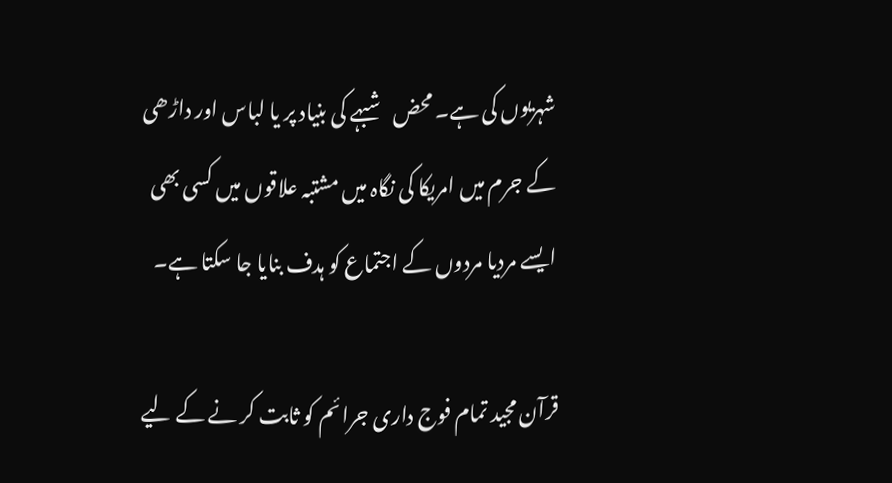شہریوں کی ہے۔ محض شبہے کی بنیاد پر یا لباس اور داڑھی کے جرم میں امریکا کی نگاہ میں مشتبہ علاقوں میں کسی بھی ایسے مردیا مردوں کے اجتماع کو ہدف بنایا جا سکتا ہے۔

قرآن مجید تمام فوج داری جرائم کو ثابت کر نے کے لیے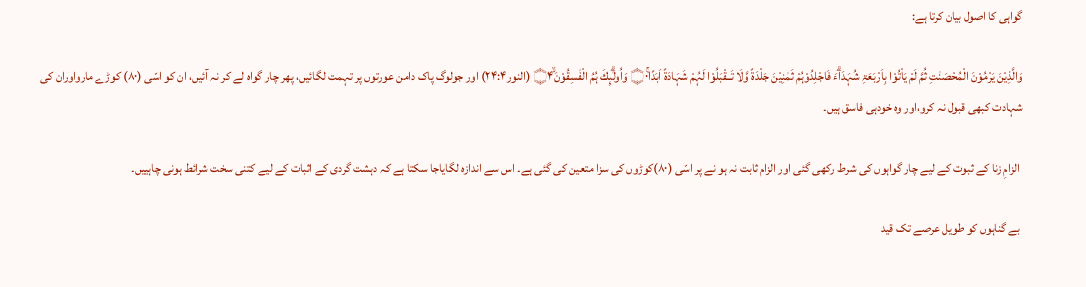گواہی کا اصول بیان کرتا ہے:

وَالَّذِيْنَ يَرْمُوْنَ الْمُحْصَنٰتِ ثُمَّ لَمْ يَاْتُوْا بِاَرْبَعَۃِ شُہَدَاۗءَ فَاجْلِدُوْہُمْ ثَمٰنِيْنَ جَلْدَۃً وَّلَا تَــقْبَلُوْا لَہُمْ شَہَادَۃً اَبَدًا۝۰ۚ وَاُولٰۗىِٕكَ ہُمُ الْفٰسِقُوْنَ۝۴ۙ (النور۲۴:۴) اور جولوگ پاک دامن عورتوں پر تہمت لگائیں، پھر چار گواہ لے کر نہ آئیں، ان کو اسّی (۸۰) کوڑے مارواوران کی شہادت کبھی قبول نہ کرو،اور وہ خودہی فاسق ہیں۔

 الزامِ زنا کے ثبوت کے لیے چار گواہوں کی شرط رکھی گئی اور الزام ثابت نہ ہو نے پر اسّی (۸۰)کوڑوں کی سزا متعین کی گئی ہے۔ اس سے اندازہ لگایاجا سکتا ہے کہ دہشت گردی کے اثبات کے لیے کتنی سخت شرائط ہونی چاہییں۔

 بے گناہوں کو طویل عرصے تک قید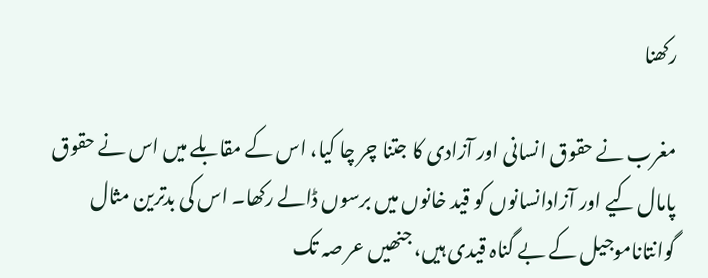رکھنا

مغرب نے حقوق انسانی اور آزادی کا جتنا چر چا کیا، اس کے مقابلے میں اس نے حقوق پامال کیے اور آزادانسانوں کو قید خانوں میں برسوں ڈالے رکھا۔ اس کی بدترین مثال گوانتاناموجیل کے بے گناہ قیدی ہیں، جنھیں عر صہ تک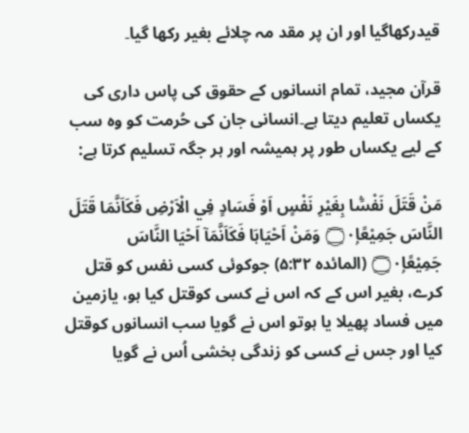قیدرکھاگیا اور ان پر مقد مہ چلائے بغیر رکھا گیا۔

قرآن مجید، تمام انسانوں کے حقوق کی پاس داری کی یکساں تعلیم دیتا ہے۔انسانی جان کی حُرمت کو وہ سب کے لیے یکساں طور پر ہمیشہ اور ہر جگہ تسلیم کرتا ہے:

مَنْ قَتَلَ نَفْسًۢا بِغَيْرِ نَفْسٍ اَوْ فَسَادٍ فِي الْاَرْضِ فَكَاَنَّمَا قَتَلَ النَّاسَ جَمِيْعًا۝۰ۭ وَمَنْ اَحْيَاہَا فَكَاَنَّمَآ اَحْيَا النَّاسَ جَمِيْعًا۝۰ۭ (المائدہ ۵:۳۲) جوکوئی کسی نفس کو قتل کرے، بغیر اس کے کہ اس نے کسی کوقتل کیا ہو، یازمین میں فساد پھیلا یا ہوتو اس نے گویا سب انسانوں کوقتل کیا اور جس نے کسی کو زندگی بخشی اُس نے گویا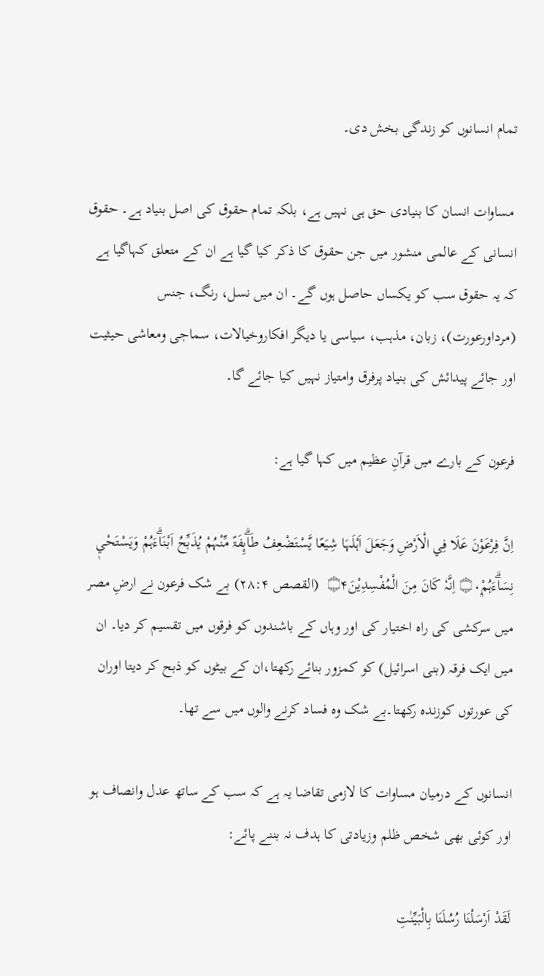تمام انسانوں کو زندگی بخش دی۔

 مساوات انسان کا بنیادی حق ہی نہیں ہے، بلکہ تمام حقوق کی اصل بنیاد ہے۔ حقوق انسانی کے عالمی منشور میں جن حقوق کا ذکر کیا گیا ہے ان کے متعلق کہاگیا ہے کہ یہ حقوق سب کو یکساں حاصل ہوں گے۔ ان میں نسل، رنگ، جنس (مرداورعورت)، زبان، مذہب، سیاسی یا دیگر افکاروخیالات، سماجی ومعاشی حیثیت اور جائے پیدائش کی بنیاد پرفرق وامتیاز نہیں کیا جائے گا۔

فرعون کے بارے میں قرآنِ عظیم میں کہا گیا ہے:

اِنَّ فِرْعَوْنَ عَلَا فِي الْاَرْضِ وَجَعَلَ اَہْلَہَا شِيَعًا يَّسْتَضْعِفُ طَاۗىِٕفَۃً مِّنْہُمْ يُذَبِّحُ اَبْنَاۗءَہُمْ وَيَسْتَحْيٖ نِسَاۗءَہُمْ۝۰ۭ اِنَّہٗ كَانَ مِنَ الْمُفْسِدِيْنَ۝۴  (القصص ۲۸:۴) بے شک فرعون نے ارضِ مصر میں سرکشی کی راہ اختیار کی اور وہاں کے باشندوں کو فرقوں میں تقسیم کر دیا۔ ان میں ایک فرقہ (بنی اسرائیل) کو کمزور بنائے رکھتا،ان کے بیٹوں کو ذبح کر دیتا اوران کی عورتوں کوزندہ رکھتا۔بے شک وہ فساد کرنے والوں میں سے تھا۔

انسانوں کے درمیان مساوات کا لازمی تقاضا یہ ہے کہ سب کے ساتھ عدل وانصاف ہو اور کوئی بھی شخص ظلم وزیادتی کا ہدف نہ بننے پائے:

لَقَدْ اَرْسَلْنَا رُسُلَنَا بِالْبَيِّنٰتِ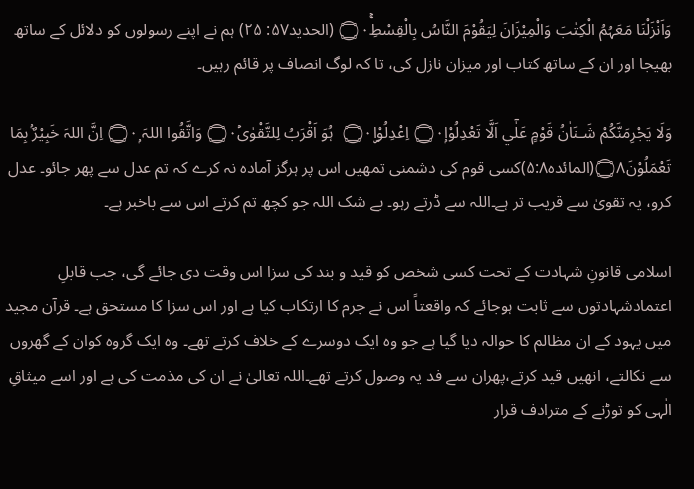وَاَنْزَلْنَا مَعَہُمُ الْكِتٰبَ وَالْمِيْزَانَ لِيَقُوْمَ النَّاسُ بِالْقِسْطِ۝۰ۚ (الحدید۵۷: ۲۵) ہم نے اپنے رسولوں کو دلائل کے ساتھ بھیجا اور ان کے ساتھ کتاب اور میزان نازل کی، تا کہ لوگ انصاف پر قائم رہیں۔

وَلَا يَجْرِمَنَّكُمْ شَـنَاٰنُ قَوْمٍ عَلٰٓي اَلَّا تَعْدِلُوْا۝۰ۭ اِعْدِلُوْا۝۰ۣ  ہُوَ اَقْرَبُ لِلتَّقْوٰى۝۰ۡ وَاتَّقُوا اللہَ ۝۰ۭ اِنَّ اللہَ خَبِيْرٌۢ بِمَا تَعْمَلُوْنَ۝۸(المائدہ۵:۸)کسی قوم کی دشمنی تمھیں اس پر ہرگز آمادہ نہ کرے کہ تم عدل سے پھر جائو۔ عدل کرو، یہ تقویٰ سے قریب تر ہے۔اللہ سے ڈرتے رہو۔ بے شک اللہ جو کچھ تم کرتے اس سے باخبر ہے۔

اسلامی قانونِ شہادت کے تحت کسی شخص کو قید و بند کی سزا اس وقت دی جائے گی، جب قابلِ اعتمادشہادتوں سے ثابت ہوجائے کہ واقعتاً اس نے جرم کا ارتکاب کیا ہے اور اس سزا کا مستحق ہے۔ قرآن مجید میں یہود کے ان مظالم کا حوالہ دیا گیا ہے جو وہ ایک دوسرے کے خلاف کرتے تھے۔ وہ ایک گروہ کوان کے گھروں سے نکالتے، انھیں قید کرتے،پھران سے فد یہ وصول کرتے تھے۔اللہ تعالیٰ نے ان کی مذمت کی ہے اور اسے میثاقِ الٰہی کو توڑنے کے مترادف قرار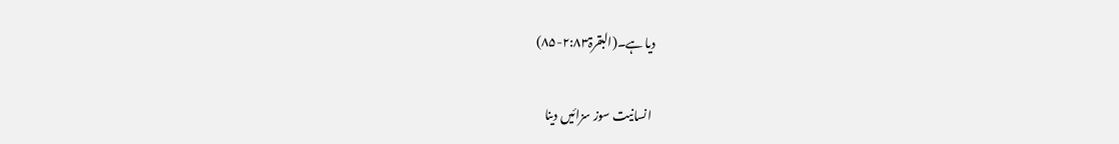دیا ہے۔(البقرۃ۲:۸۳-۸۵)

 انسانیت سوز سزائیں دینا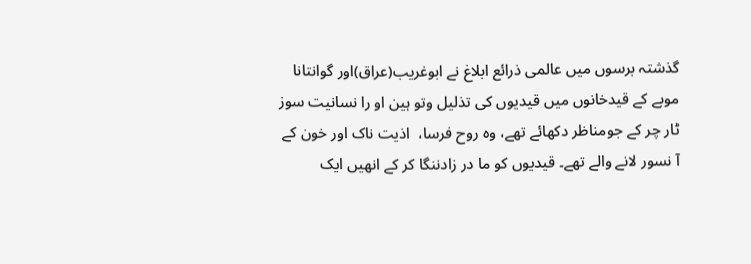گذشتہ برسوں میں عالمی ذرائع ابلاغ نے ابوغریب(عراق)اور گوانتانا موبے کے قیدخانوں میں قیدیوں کی تذلیل وتو ہین او را نسانیت سوز ٹار چر کے جومناظر دکھائے تھے، وہ روح فرسا،  اذیت ناک اور خون کے آ نسور لانے والے تھے۔ قیدیوں کو ما در زادننگا کر کے انھیں ایک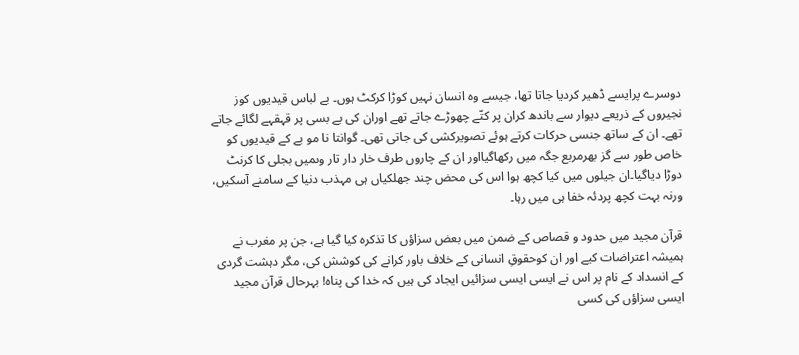دوسرے پرایسے ڈھیر کردیا جاتا تھا، جیسے وہ انسان نہیں کوڑا کرکٹ ہوں۔ بے لباس قیدیوں کوز نجیروں کے ذریعے دیوار سے باندھ کران پر کتّے چھوڑے جاتے تھے اوران کی بے بسی پر قہقہے لگائے جاتے تھے۔ ان کے ساتھ جنسی حرکات کرتے ہوئے تصویرکشی کی جاتی تھی۔ گوانتا نا مو بے کے قیدیوں کو خاص طور سے گز بھرمربع جگہ میں رکھاگیااور ان کے چاروں طرف خار دار تار وںمیں بجلی کا کرنٹ دوڑا دیاگیا۔ان جیلوں میں کیا کچھ ہوا اس کی محض چند جھلکیاں ہی مہذب دنیا کے سامنے آسکیں، ورنہ بہت کچھ پردئہ خفا ہی میں رہا۔

قرآن مجید میں حدود و قصاص کے ضمن میں بعض سزاؤں کا تذکرہ کیا گیا ہے، جن پر مغرب نے ہمیشہ اعتراضات کیے اور ان کوحقوقِ انسانی کے خلاف باور کرانے کی کوشش کی، مگر دہشت گردی کے انسداد کے نام پر اس نے ایسی ایسی سزائیں ایجاد کی ہیں کہ خدا کی پناہ! بہرحال قرآن مجید ایسی سزاؤں کی کسی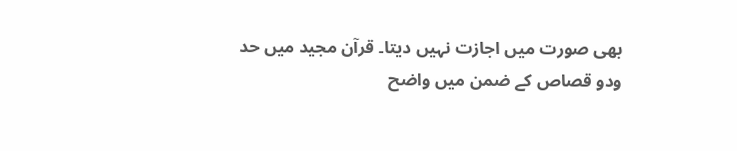بھی صورت میں اجازت نہیں دیتا۔ قرآن مجید میں حد ودو قصاص کے ضمن میں واضح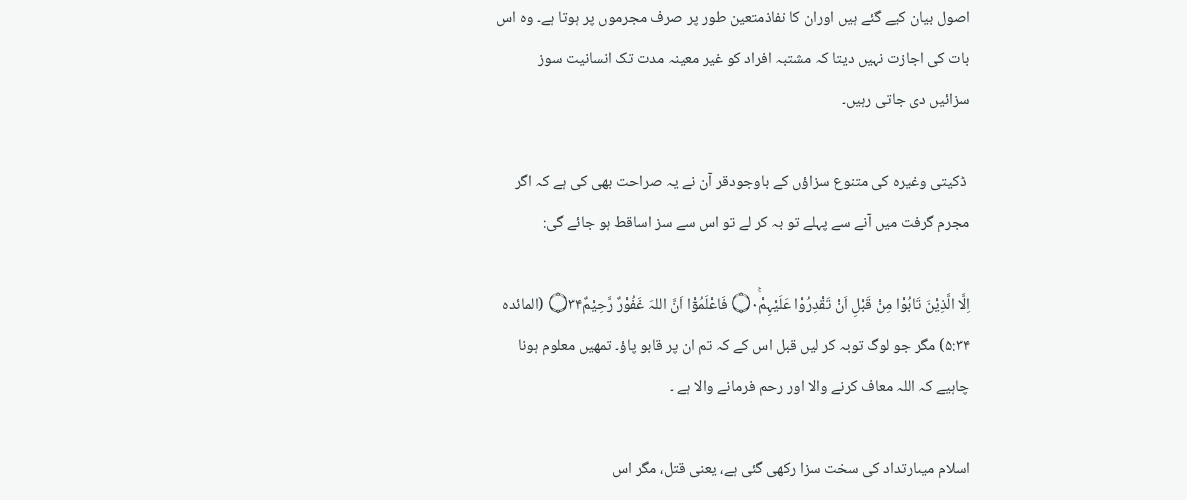اصول بیان کیے گئے ہیں اوران کا نفاذمتعین طور پر صرف مجرموں پر ہوتا ہے۔ وہ اس بات کی اجازت نہیں دیتا کہ مشتبہ افراد کو غیر معینہ مدت تک انسانیت سوز سزائیں دی جاتی رہیں۔

 ڈکیتی وغیرہ کی متنوع سزاؤں کے باوجودقر آن نے یہ صراحت بھی کی ہے کہ اگر مجرم گرفت میں آنے سے پہلے تو بہ کر لے تو اس سے سز اساقط ہو جائے گی:

اِلَّا الَّذِيْنَ تَابُوْا مِنْ قَبْلِ اَنْ تَقْدِرُوْا عَلَيْہِمْ۝۰ۚ فَاعْلَمُوْٓا اَنَّ اللہَ غَفُوْرٌ رَّحِيْمٌ۝۳۴ (المائدہ ۵:۳۴) مگر جو لوگ توبہ کر لیں قبل اس کے کہ تم ان پر قابو پاؤ۔ تمھیں معلوم ہونا چاہیے کہ اللہ معاف کرنے والا اور رحم فرمانے والا ہے ۔

اسلام میںارتداد کی سخت سزا رکھی گئی ہے، یعنی قتل، مگر اس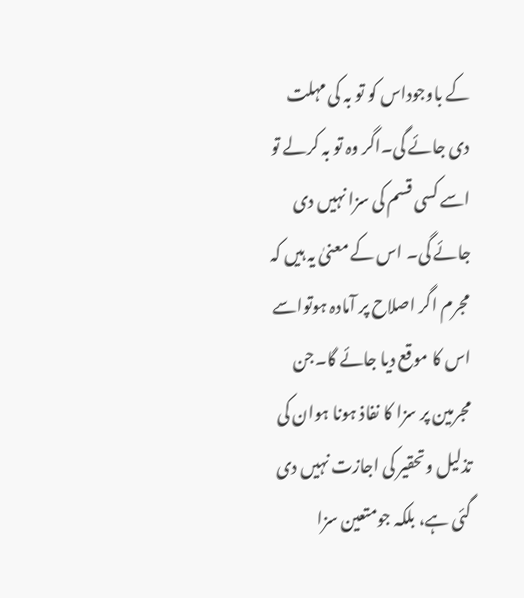کے باوجوداس کو تو بہ کی مہلت دی جائے گی۔اگر وہ تو بہ کرلے تو اسے کسی قسم کی سزا نہیں دی جائے گی۔ اس کے معنیٰ یہ ہیں کہ  مجرم اگر اصلاح پر آمادہ ہوتواسے اس کا موقع دیا جائے گا۔جن مجرمین پر سزا کا نفاذ ہونا ہوان کی تذلیل وتحقیر کی اجازت نہیں دی گئی ہے، بلکہ جومتعین سزا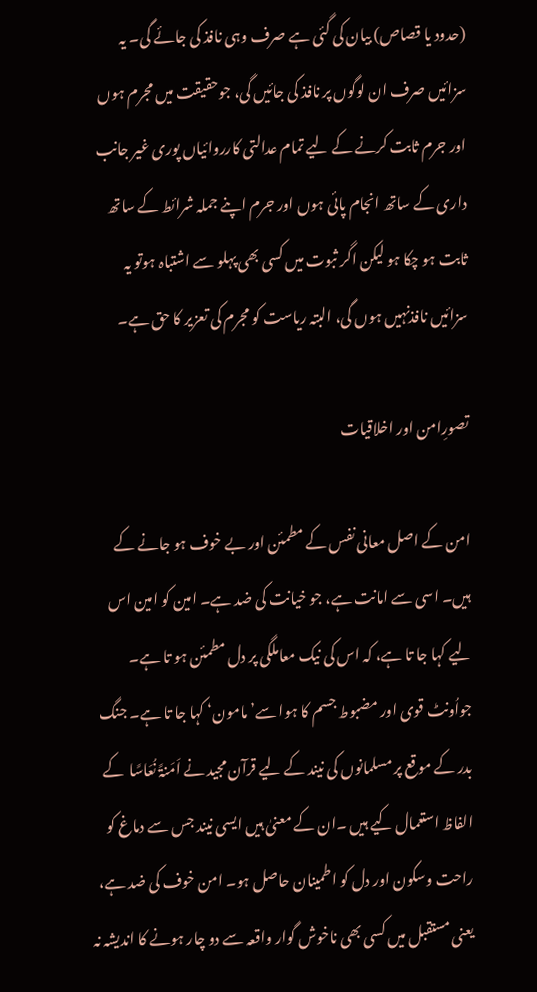(حدود یا قصاص) بیان کی گئی ہے صرف وہی نافذ کی جائے گی۔ یہ سزائیں صرف ان لوگوں پر نافذ کی جائیں گی، جوحقیقت میں مجرم ہوں اور جرم ثابت کرنے کے لیے تمام عدالتی کارروائیاں پوری غیر جانب داری کے ساتھ انجام پائی ہوں اور جرم اپنے جملہ شرائط کے ساتھ ثابت ہو چکا ہو لیکن اگر ثبوت میں کسی بھی پہلو سے اشتباہ ہوتو یہ سزائیں نافذنہیں ہوں گی، البتہ ریاست کو مجرم کی تعزیر کا حق ہے۔

تصورِامن اور اخلاقیات

امن کے اصل معانی نفس کے مطمئن اور بے خوف ہو جانے کے ہیں۔ اسی سے امانت ہے، جو خیانت کی ضد ہے۔ امین کو امین اس لیے کہا جا تا ہے، کہ اس کی نیک معاملگی پر دل مطمئن ہو تا ہے۔ جواُونٹ قوی اور مضبوط جسم کا ہوا سے’ مامون‘ کہا جا تا ہے۔ جنگ بدر کے موقع پر مسلمانوں کی نیند کے لیے قرآن مجید نے اَمَنۃً نُعَاسًا  کے الفاظ استعمال کیے ہیں ۔ان کے معنیٰ ہیں ایسی نیند جس سے دماغ کو راحت وسکون اور دل کو اطمینان حاصل ہو۔ امن خوف کی ضد ہے، یعنی مستقبل میں کسی بھی ناخوش گوار واقعہ سے دو چار ہونے کا اندیشہ نہ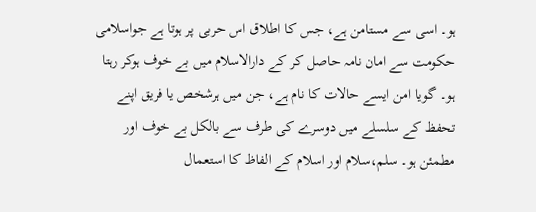ہو۔ اسی سے مستامن ہے، جس کا اطلاق اس حربی پر ہوتا ہے جواسلامی حکومت سے امان نامہ حاصل کر کے دارالاسلام میں بے خوف ہوکر رہتا ہو۔ گویا امن ایسے حالات کا نام ہے، جن میں ہرشخص یا فریق اپنے تحفظ کے سلسلے میں دوسرے کی طرف سے بالکل بے خوف اور مطمئن ہو۔ سلم،سلام اور اسلام کے الفاظ کا استعمال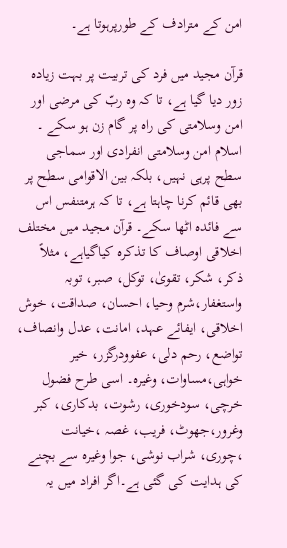امن کے مترادف کے طورپرہوتا ہے۔

قرآن مجید میں فرد کی تربیت پر بہت زیادہ زور دیا گیا ہے، تا کہ وہ ربّ کی مرضی اور امن وسلامتی کی راہ پر گام زن ہو سکے ۔ اسلام امن وسلامتی انفرادی اور سماجی سطح پرہی نہیں، بلکہ بین الاقوامی سطح پر بھی قائم کرنا چاہتا ہے، تا کہ ہرمتنفس اس سے فائدہ اٹھا سکے۔ قرآن مجید میں مختلف اخلاقی اوصاف کا تذکرہ کیاگیاہے، مثلاً ذکر، شکر، تقویٰ، توکل، صبر، توبہ واستغفار،شرم وحیا، احسان، صداقت، خوش اخلاقی، ایفائے عہد، امانت، عدل وانصاف، تواضع، رحم دلی، عفوودرگزر، خیر خواہی،مساوات، وغیرہ۔ اسی طرح فضول خرچی، سودخوری، رشوت، بدکاری، کبر وغرور،جھوٹ، فریب، غصہ ،خیانت ،چوری، شراب نوشی، جوا وغیرہ سے بچنے کی ہدایت کی گئی ہے۔اگر افراد میں یہ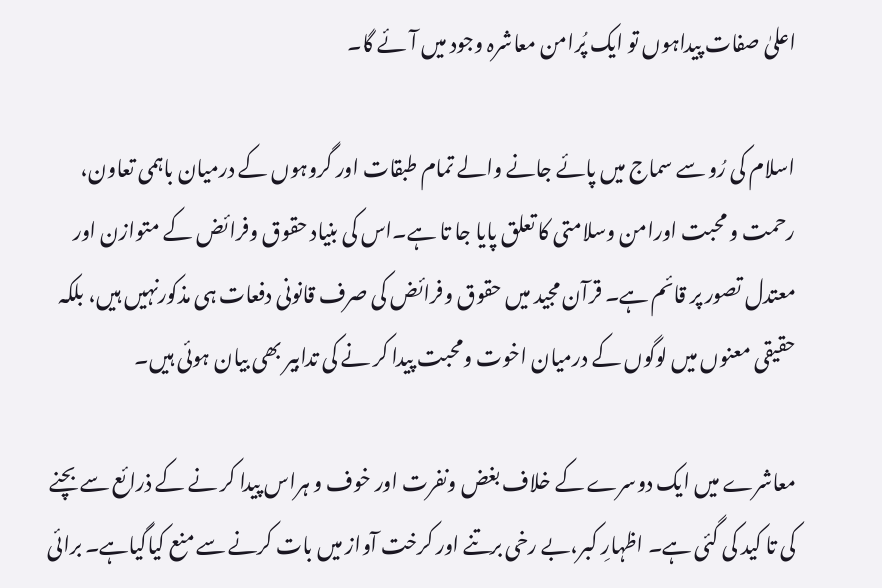اعلیٰ صفات پیداہوں تو ایک پُرامن معاشرہ وجود میں آئے گا۔

اسلام کی رُو سے سماج میں پائے جانے والے تمام طبقات اور گروہوں کے درمیان باہمی تعاون، رحمت و محبت اورامن وسلامتی کا تعلق پایا جا تا ہے۔اس کی بنیاد حقوق وفرائض کے متوازن اور معتدل تصور پر قائم ہے۔ قرآن مجید میں حقوق وفرائض کی صرف قانونی دفعات ہی مذکورنہیں ہیں، بلکہ حقیقی معنوں میں لوگوں کے درمیان اخوت ومحبت پیدا کر نے کی تدابیر بھی بیان ہوئی ہیں۔

معاشرے میں ایک دوسرے کے خلاف بغض ونفرت اور خوف و ہراس پیدا کر نے کے ذرائع سے بچنے کی تا کید کی گئی ہے۔ اظہارِ کبر،بے رخی برتنے اور کرخت آواز میں بات کرنے سے منع کیاگیاہے۔ برائی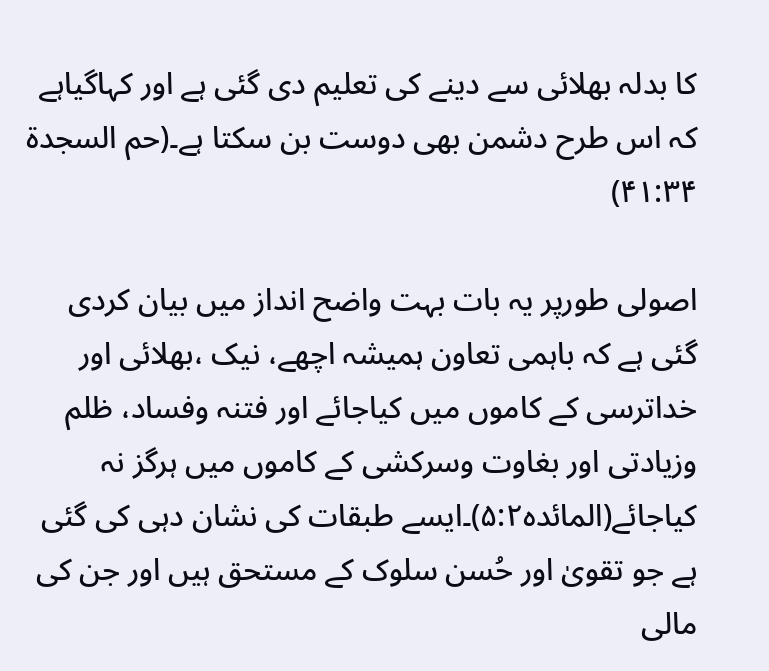کا بدلہ بھلائی سے دینے کی تعلیم دی گئی ہے اور کہاگیاہے کہ اس طرح دشمن بھی دوست بن سکتا ہے۔(حم السجدۃ ۴۱:۳۴)

اصولی طورپر یہ بات بہت واضح انداز میں بیان کردی گئی ہے کہ باہمی تعاون ہمیشہ اچھے، نیک ،بھلائی اور خداترسی کے کاموں میں کیاجائے اور فتنہ وفساد، ظلم وزیادتی اور بغاوت وسرکشی کے کاموں میں ہرگز نہ کیاجائے(المائدہ۵:۲)۔ایسے طبقات کی نشان دہی کی گئی ہے جو تقویٰ اور حُسن سلوک کے مستحق ہیں اور جن کی مالی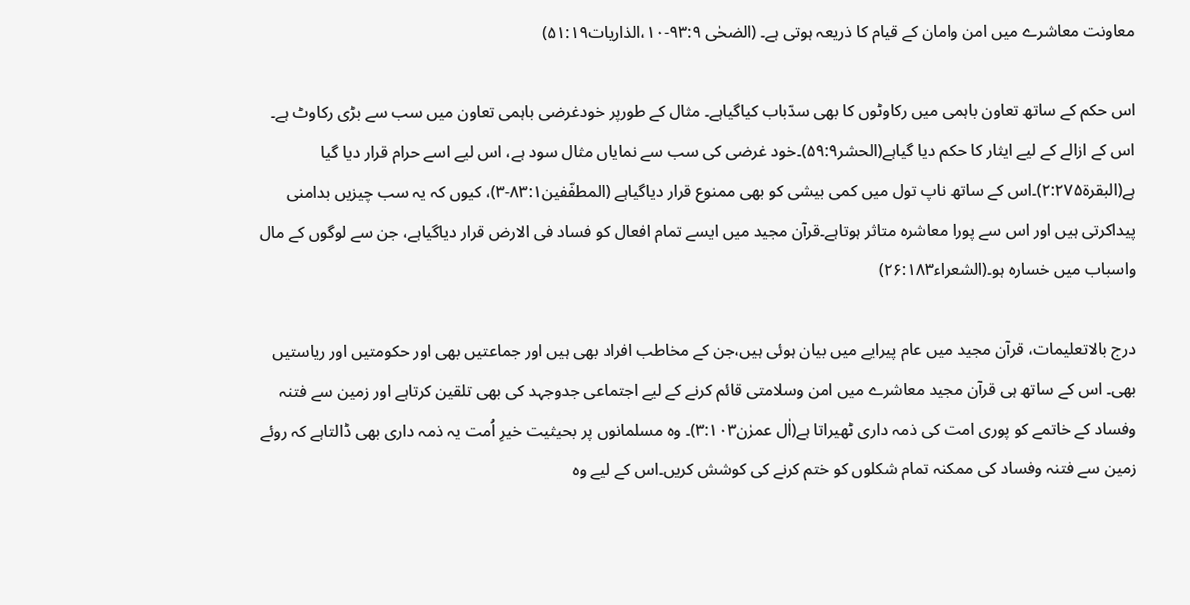معاونت معاشرے میں امن وامان کے قیام کا ذریعہ ہوتی ہے۔ (الضحٰی ۹۳:۹-۱۰،الذاریات۵۱:۱۹)

اس حکم کے ساتھ تعاون باہمی میں رکاوٹوں کا بھی سدّباب کیاگیاہے۔ مثال کے طورپر خودغرضی باہمی تعاون میں سب سے بڑی رکاوٹ ہے۔ اس کے ازالے کے لیے ایثار کا حکم دیا گیاہے(الحشر۵۹:۹)۔خود غرضی کی سب سے نمایاں مثال سود ہے، اس لیے اسے حرام قرار دیا گیا ہے(البقرۃ۲:۲۷۵)۔اس کے ساتھ ناپ تول میں کمی بیشی کو بھی ممنوع قرار دیاگیاہے (المطفّفین۸۳:۱-۳)، کیوں کہ یہ سب چیزیں بدامنی پیداکرتی ہیں اور اس سے پورا معاشرہ متاثر ہوتاہے۔قرآن مجید میں ایسے تمام افعال کو فساد فی الارض قرار دیاگیاہے، جن سے لوگوں کے مال واسباب میں خسارہ ہو۔(الشعراء۲۶:۱۸۳)

درج بالاتعلیمات، قرآن مجید میں عام پیرایے میں بیان ہوئی ہیں،جن کے مخاطب افراد بھی ہیں اور جماعتیں بھی اور حکومتیں اور ریاستیں بھی۔ اس کے ساتھ ہی قرآن مجید معاشرے میں امن وسلامتی قائم کرنے کے لیے اجتماعی جدوجہد کی بھی تلقین کرتاہے اور زمین سے فتنہ وفساد کے خاتمے کو پوری امت کی ذمہ داری ٹھیراتا ہے(اٰل عمرٰن۳:۱۰۳)۔ وہ مسلمانوں پر بحیثیت خیرِ اُمت یہ ذمہ داری بھی ڈالتاہے کہ روئے زمین سے فتنہ وفساد کی ممکنہ تمام شکلوں کو ختم کرنے کی کوشش کریں۔اس کے لیے وہ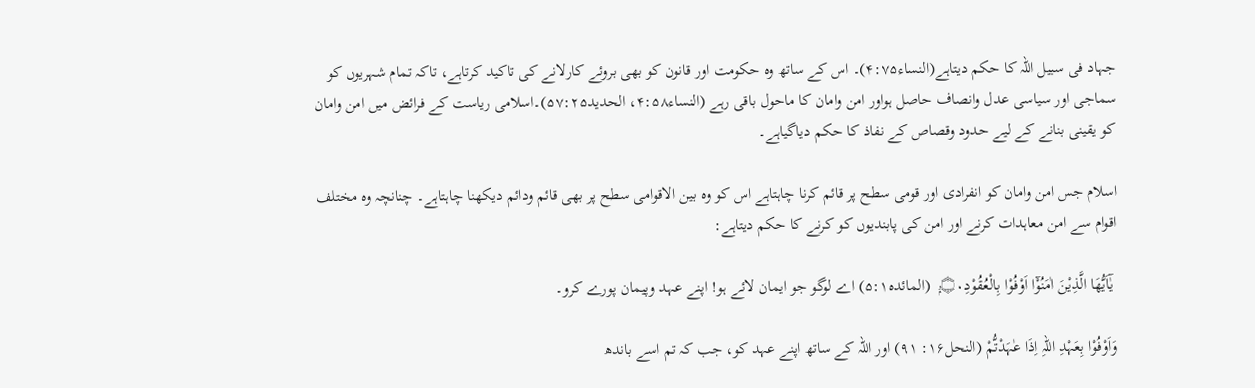جہاد فی سبیل اللہ کا حکم دیتاہے(النساء۴:۷۵)۔ اس کے ساتھ وہ حکومت اور قانون کو بھی بروئے کارلانے کی تاکید کرتاہے، تاکہ تمام شہریوں کو سماجی اور سیاسی عدل وانصاف حاصل ہواور امن وامان کا ماحول باقی رہے (النساء۴:۵۸، الحدید۵۷:۲۵)۔اسلامی ریاست کے فرائض میں امن وامان کو یقینی بنانے کے لیے حدود وقصاص کے نفاذ کا حکم دیاگیاہے۔

اسلام جس امن وامان کو انفرادی اور قومی سطح پر قائم کرنا چاہتاہے اس کو وہ بین الاقوامی سطح پر بھی قائم ودائم دیکھنا چاہتاہے۔ چنانچہ وہ مختلف اقوام سے امن معاہدات کرنے اور امن کی پابندیوں کو کرنے کا حکم دیتاہے:

 يٰٓاَيُّھَا الَّذِيْنَ اٰمَنُوْٓا اَوْفُوْا بِالْعُقُوْدِ۝۰ۥۭ  (المائدہ۵:۱) اے لوگو جو ایمان لائے ہو! اپنے عہد وپیمان پورے کرو۔

وَاَوْفُوْا بِعَہْدِ اللہِ اِذَا عٰہَدْتُّمْ (النحل۱۶: ۹۱) اور اللہ کے ساتھ اپنے عہد کو، جب کہ تم اسے باندھ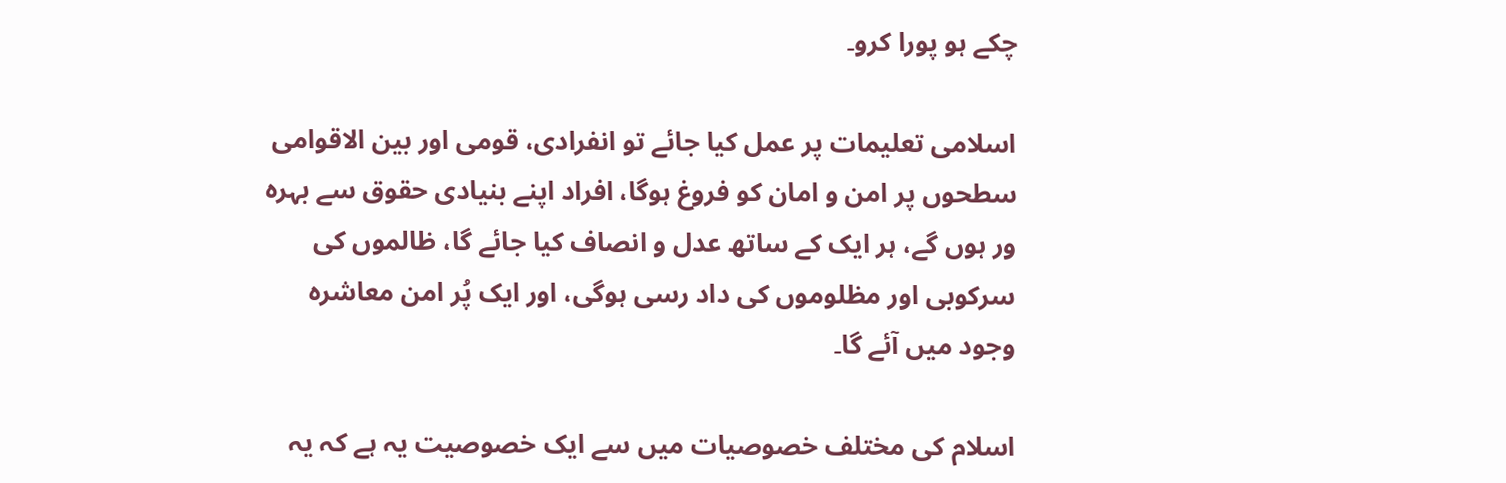چکے ہو پورا کرو۔

اسلامی تعلیمات پر عمل کیا جائے تو انفرادی، قومی اور بین الاقوامی سطحوں پر امن و امان کو فروغ ہوگا، افراد اپنے بنیادی حقوق سے بہرہ ور ہوں گے، ہر ایک کے ساتھ عدل و انصاف کیا جائے گا، ظالموں کی سرکوبی اور مظلوموں کی داد رسی ہوگی، اور ایک پُر امن معاشرہ وجود میں آئے گا۔

اسلام کی مختلف خصوصیات میں سے ایک خصوصیت یہ ہے کہ یہ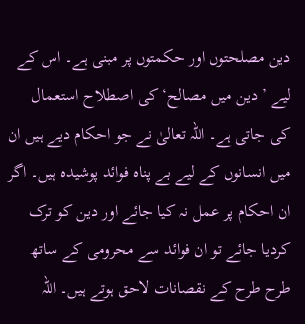دین مصلحتوں اور حکمتوں پر مبنی ہے۔ اس کے لیے ’دین میں مصالح‘ کی اصطلاح استعمال کی جاتی ہے۔ اللہ تعالیٰ نے جو احکام دیے ہیں ان میں انسانوں کے لیے بے پناہ فوائد پوشیدہ ہیں۔ اگر ان احکام پر عمل نہ کیا جائے اور دین کو ترک کردیا جائے تو ان فوائد سے محرومی کے ساتھ طرح طرح کے نقصانات لاحق ہوتے ہیں۔ اللہ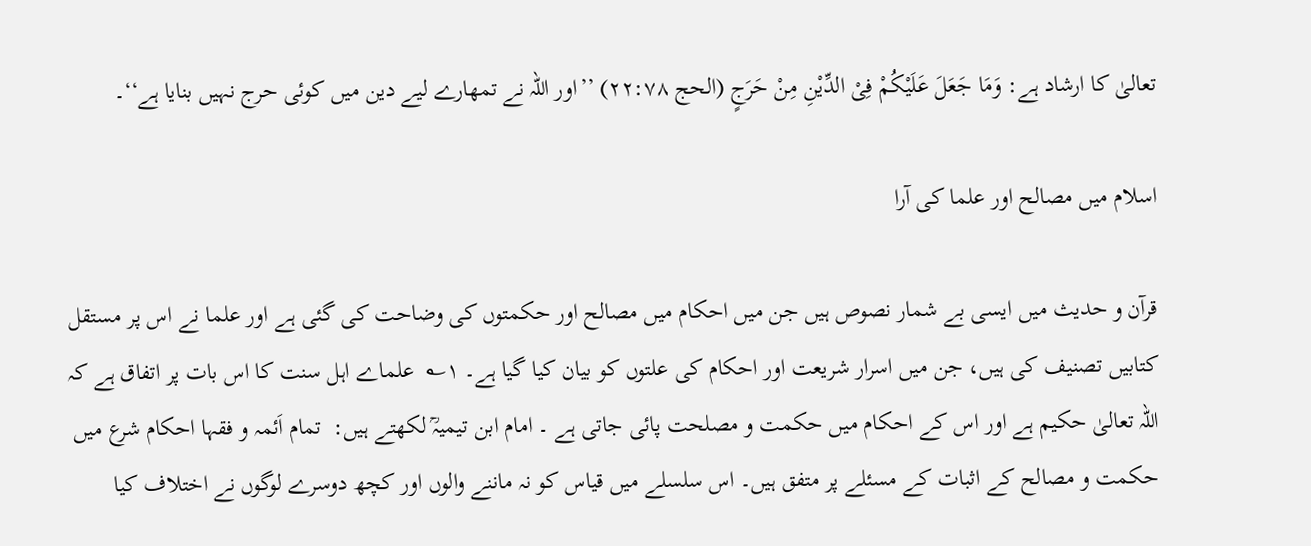تعالیٰ کا ارشاد ہے: وَمَا جَعَلَ عَلَیْکُمْ فِیْ الدِّیْنِ مِنْ حَرَجٍ (الحج ۲۲:۷۸) ’’اور اللہ نے تمھارے لیے دین میں کوئی حرج نہیں بنایا ہے‘‘۔

اسلام میں مصالح اور علما کی آرا

قرآن و حدیث میں ایسی بے شمار نصوص ہیں جن میں احکام میں مصالح اور حکمتوں کی وضاحت کی گئی ہے اور علما نے اس پر مستقل کتابیں تصنیف کی ہیں، جن میں اسرار شریعت اور احکام کی علتوں کو بیان کیا گیا ہے۔ ۱؎  علماے اہل سنت کا اس بات پر اتفاق ہے کہ اللہ تعالیٰ حکیم ہے اور اس کے احکام میں حکمت و مصلحت پائی جاتی ہے ۔ امام ابن تیمیہؒ لکھتے ہیں:  تمام اَئمہ و فقہا احکام شرع میں حکمت و مصالح کے اثبات کے مسئلے پر متفق ہیں۔ اس سلسلے میں قیاس کو نہ ماننے والوں اور کچھ دوسرے لوگوں نے اختلاف کیا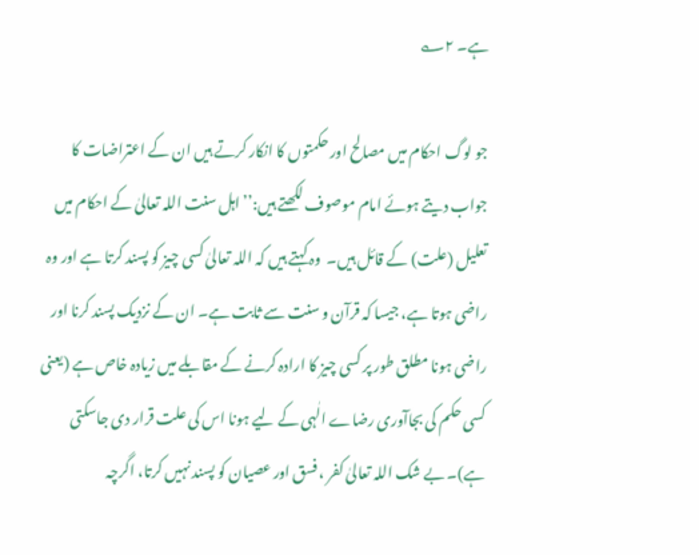ہے۔ ۲؎

جو لوگ احکام میں مصالح اور حکمتوں کا انکار کرتے ہیں ان کے اعتراضات کا جواب دیتے ہوئے امام موصوف لکھتے ہیں:’’اہل سنت اللہ تعالیٰ کے احکام میں تعلیل (علت) کے قائل ہیں۔  وہ کہتے ہیں کہ اللہ تعالیٰ کسی چیز کو پسند کرتا ہے اور وہ راضی ہوتا ہے، جیسا کہ قرآن و سنت سے ثابت ہے۔ ان کے نزدیک پسند کرنا اور راضی ہونا مطلق طور پر کسی چیز کا ارادہ کرنے کے مقابلے میں زیادہ خاص ہے (یعنی کسی حکم کی بجاآوری رضاے الٰہی کے لیے ہونا اس کی علت قرار دی جاسکتی ہے)۔ بے شک اللہ تعالیٰ کفر ، فسق اور عصیان کو پسند نہیں کرتا، اگرچہ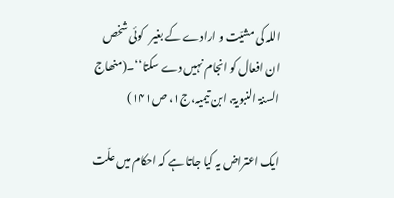اللہ کی مشیّت و ارادے کے بغیر   کوئی شخص ان افعال کو انجام نہیں دے سکتا‘‘۔(منھاج السنۃ النبویۃ، ابن تیمیہ،ج۱، ص۱۴۱)

ایک اعتراض یہ کیا جاتا ہے کہ احکام میں علّت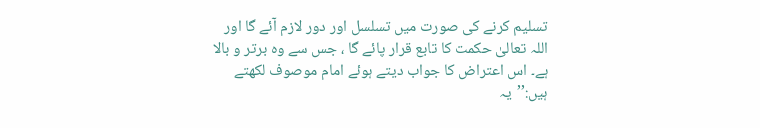تسلیم کرنے کی صورت میں تسلسل اور دور لازم آئے گا اور اللہ تعالیٰ حکمت کا تابع قرار پائے گا ، جس سے وہ برتر و بالا ہے۔ اس اعتراض کا جواب دیتے ہوئے امام موصوف لکھتے ہیں:’’یہ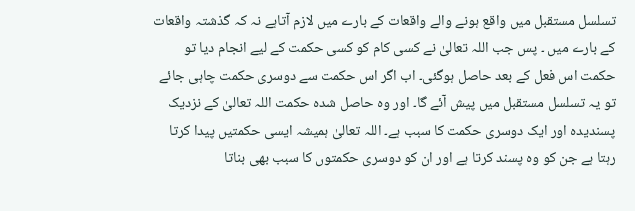تسلسل مستقبل میں واقع ہونے والے واقعات کے بارے میں لازم آتاہے نہ کہ گذشتہ واقعات کے بارے میں ۔ پس جب اللہ تعالیٰ نے کسی کام کو کسی حکمت کے لیے انجام دیا تو حکمت اس فعل کے بعد حاصل ہوگئی۔ اب اگر اس حکمت سے دوسری حکمت چاہی جائے تو یہ تسلسل مستقبل میں پیش آئے گا۔ اور وہ حاصل شدہ حکمت اللہ تعالیٰ کے نزدیک پسندیدہ اور ایک دوسری حکمت کا سبب ہے۔ اللہ تعالیٰ ہمیشہ ایسی حکمتیں پیدا کرتا رہتا ہے جن کو وہ پسند کرتا ہے اور ان کو دوسری حکمتوں کا سبب بھی بناتا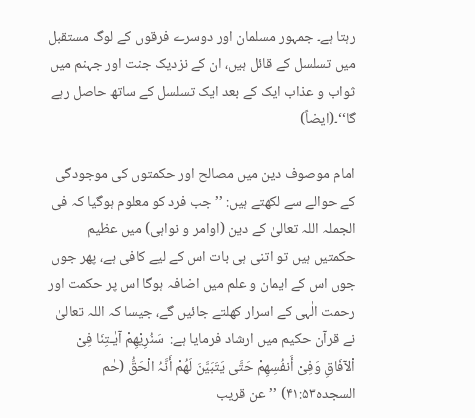رہتا ہے۔ جمہور مسلمان اور دوسرے فرقوں کے لوگ مستقبل میں تسلسل کے قائل ہیں، ان کے نزدیک جنت اور جہنم میں ثواب و عذاب ایک کے بعد ایک تسلسل کے ساتھ حاصل رہے گا‘‘۔(ایضاً)

امام موصوف دین میں مصالح اور حکمتوں کی موجودگی کے حوالے سے لکھتے ہیں: ’’جب فرد کو معلوم ہوگیا کہ فی الجملہ اللہ تعالیٰ کے دین (اوامر و نواہی) میں عظیم حکمتیں ہیں تو اتنی ہی بات اس کے لیے کافی ہے، پھر جوں جوں اس کے ایمان و علم میں اضافہ ہوگا اس پر حکمت اور رحمت الٰہی کے اسرار کھلتے جائیں گے، جیسا کہ اللہ تعالیٰ نے قرآن حکیم میں ارشاد فرمایا ہے:  سَنُرِیْھِمْ آیٰـتِنَا فِیْ اْلآفَاقِ وَفِیْ أَنفُسِھِمْ حَتَّی یَتَبَیَّنَ لَھُمْ أَنَّہُ الْحَقُّ (حٰم السجدہ۴۱:۵۳) ’’عن قریب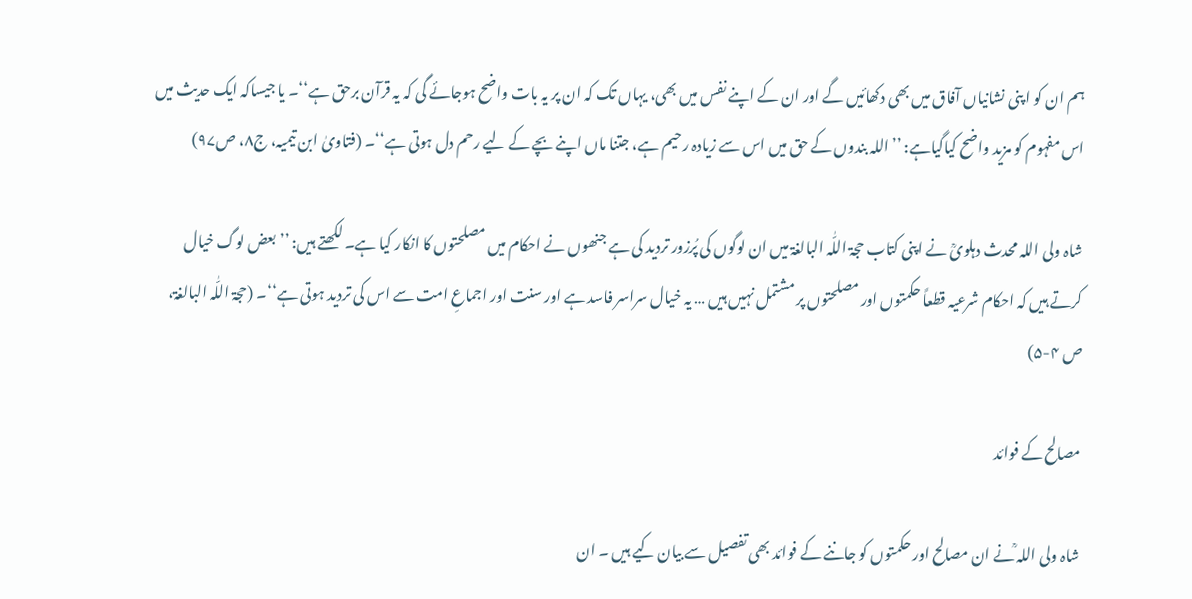ہم ان کو ا پنی نشانیاں آفاق میں بھی دکھائیں گے اور ان کے اپنے نفس میں بھی، یہاں تک کہ ان پر یہ بات واضح ہوجائے گی کہ یہ قرآن برحق ہے‘‘۔ یا جیساکہ ایک حدیث میں اس مفہوم کو مزید واضح کیاگیاہے: ’’اللہ بندوں کے حق میں اس سے زیادہ رحیم ہے، جتنا ماں اپنے بچے کے لیے رحم دل ہوتی ہے‘‘۔ (فتاویٰ ابن تیمیہ، ج۸، ص۹۷)

شاہ ولی اللہ محدث دہلویؒ نے اپنی کتاب حجۃ اللّٰہ البالغۃ میں ان لوگوں کی پُرزور تردید کی ہے جنھوں نے احکام میں مصلحتوں کا انکار کیا ہے۔ لکھتے ہیں: ’’ بعض لوگ خیال کرتے ہیں کہ احکام شرعیہ قطعاً حکمتوں اور مصلحتوں پر مشتمل نہیں ہیں … یہ خیال سراسر فاسد ہے اور سنت اور اجماعِ امت سے اس کی تردید ہوتی ہے‘‘۔ (حجۃ اللّٰہ البالغۃ، ص ۴-۵)

مصالح کے فوائد

شاہ ولی اللہ ؒنے ان مصالح اور حکمتوں کو جاننے کے فوائد بھی تفصیل سے بیان کیے ہیں ۔ ان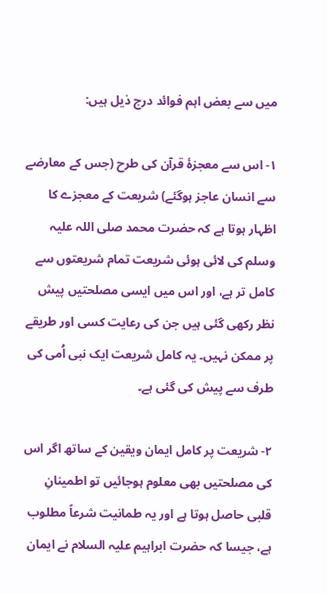میں سے بعض اہم فوائد درج ذیل ہیں:

۱- اس سے معجزۂ قرآن کی طرح (جس کے معارضے سے انسان عاجز ہوگئے) شریعت کے معجزے کا اظہار ہوتا ہے کہ حضرت محمد صلی اللہ علیہ وسلم کی لائی ہوئی شریعت تمام شریعتوں سے کامل تر ہے، اور اس میں ایسی مصلحتیں پیش نظر رکھی گئی ہیں جن کی رعایت کسی اور طریقے پر ممکن نہیں۔ یہ کامل شریعت ایک نبی اُمی کی طرف سے پیش کی گئی ہے۔

۲- شریعت پر کامل ایمان ویقین کے ساتھ اگر اس کی مصلحتیں بھی معلوم ہوجائیں تو اطمینانِ قلبی حاصل ہوتا ہے اور یہ طمانیت شرعاً مطلوب ہے، جیسا کہ حضرت ابراہیم علیہ السلام نے ایمان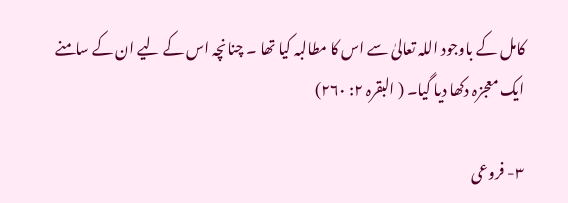کامل کے باوجود اللہ تعالیٰ سے اس کا مطالبہ کیا تھا ۔ چنانچہ اس کے لیے ان کے سامنے ایک معجزہ دکھا دیا گیا۔ ( البقرہ ۲: ۲۶۰)

۳- فروعی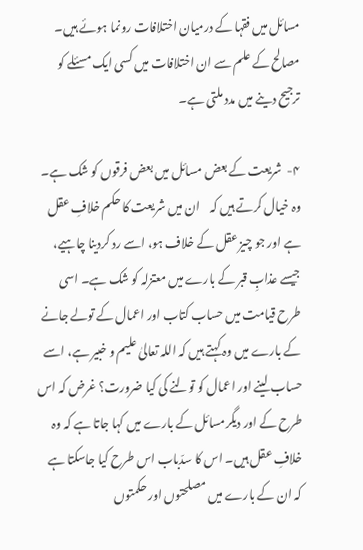مسائل میں فقہا کے درمیان اختلافات رونما ہوئے ہیں۔ مصالح کے علم سے ان اختلافات میں کسی ایک مسئلے کو ترجیح دینے میں مدد ملتی ہے۔

۴-  شریعت کے بعض مسائل میں بعض فرقوں کو شک ہے۔ وہ خیال کرتے ہیں کہ    ان میں شریعت کا حکم خلافِ عقل ہے اور جو چیز عقل کے خلاف ہو، اسے رد کردینا چاہیے، جیسے عذابِ قبر کے بارے میں معتزلہ کو شک ہے۔ اسی طرح قیامت میں حساب کتاب اور اعمال کے تولے جانے کے بارے میں وہ کہتے ہیں کہ اللہ تعالیٰ علیم و خبیر ہے، اسے حساب لینے اور اعمال کو تولنے کی کیا ضرورت؟ غرض کہ اس طرح کے اور دیگرمسائل کے بارے میں کہا جاتا ہے کہ وہ خلافِ عقل ہیں۔ اس کا سدّباب اس طرح کیا جاسکتا ہے کہ ان کے بارے میں مصلحتوں اور حکمتوں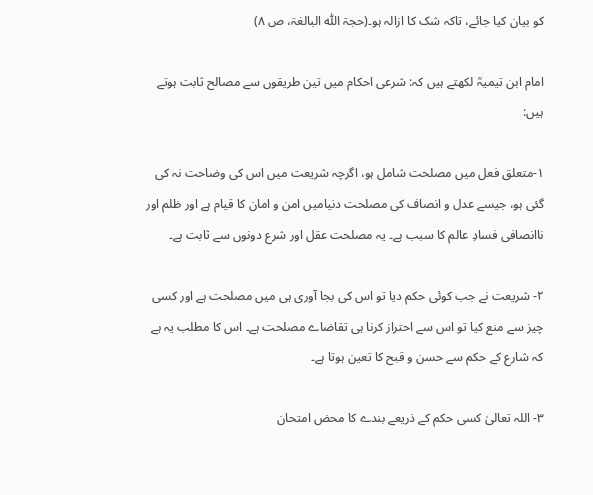کو بیان کیا جائے، تاکہ شک کا ازالہ ہو۔(حجۃ اللّٰہ البالغۃ، ص ۸)

امام ابن تیمیہؒ لکھتے ہیں کہ: شرعی احکام میں تین طریقوں سے مصالح ثابت ہوتے ہیں:

۱-متعلق فعل میں مصلحت شامل ہو، اگرچہ شریعت میں اس کی وضاحت نہ کی گئی ہو، جیسے عدل و انصاف کی مصلحت دنیامیں امن و امان کا قیام ہے اور ظلم اور ناانصافی فسادِ عالم کا سبب ہے۔ یہ مصلحت عقل اور شرع دونوں سے ثابت ہے۔

۲- شریعت نے جب کوئی حکم دیا تو اس کی بجا آوری ہی میں مصلحت ہے اور کسی چیز سے منع کیا تو اس سے احتراز کرنا ہی تقاضاے مصلحت ہے۔ اس کا مطلب یہ ہے کہ شارع کے حکم سے حسن و قبح کا تعین ہوتا ہے۔

۳- اللہ تعالیٰ کسی حکم کے ذریعے بندے کا محض امتحان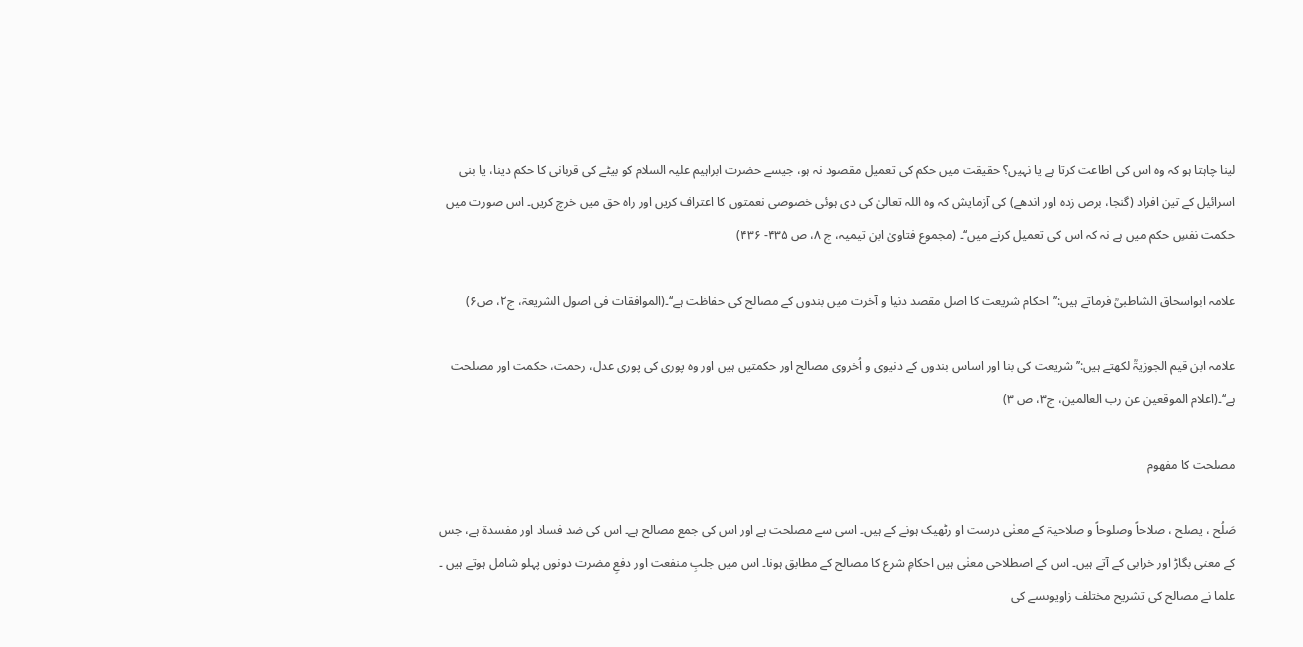لینا چاہتا ہو کہ وہ اس کی اطاعت کرتا ہے یا نہیں؟ حقیقت میں حکم کی تعمیل مقصود نہ ہو، جیسے حضرت ابراہیم علیہ السلام کو بیٹے کی قربانی کا حکم دینا، یا بنی اسرائیل کے تین افراد (گنجا، برص زدہ اور اندھے) کی آزمایش کہ وہ اللہ تعالیٰ کی دی ہوئی خصوصی نعمتوں کا اعتراف کریں اور راہ حق میں خرچ کریں۔ اس صورت میں حکمت نفسِ حکم میں ہے نہ کہ اس کی تعمیل کرنے میں‘‘۔ (مجموع فتاویٰ ابن تیمیہ، ج ۸، ص ۴۳۵- ۴۳۶)

علامہ ابواسحاق الشاطبیؒ فرماتے ہیں:’’احکام شریعت کا اصل مقصد دنیا و آخرت میں بندوں کے مصالح کی حفاظت ہے‘‘۔(الموافقات فی اصول الشریعۃ، ج۲، ص۶)

علامہ ابن قیم الجوزیۃؒ لکھتے ہیں:’’شریعت کی بنا اور اساس بندوں کے دنیوی و اُخروی مصالح اور حکمتیں ہیں اور وہ پوری کی پوری عدل، رحمت، حکمت اور مصلحت ہے‘‘۔(اعلام الموقعین عن رب العالمین، ج۳، ص ۳)

مصلحت کا مفھوم

صَلُح ، یصلح ، صلاحاً وصلوحاً و صلاحیۃ کے معنٰی درست او رٹھیک ہونے کے ہیں۔ اسی سے مصلحت ہے اور اس کی جمع مصالح ہے۔ اس کی ضد فساد اور مفسدۃ ہے، جس کے معنی بگاڑ اور خرابی کے آتے ہیں۔ اس کے اصطلاحی معنٰی ہیں احکامِ شرع کا مصالح کے مطابق ہونا۔ اس میں جلبِ منفعت اور دفعِ مضرت دونوں پہلو شامل ہوتے ہیں ۔ علما نے مصالح کی تشریح مختلف زاویوںسے کی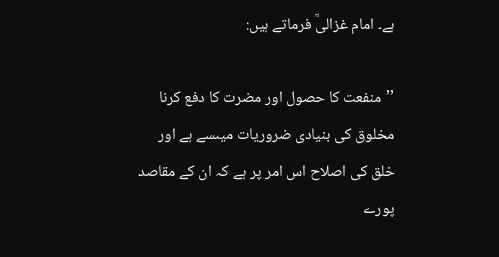ہے۔ امام غزالیؒ فرماتے ہیں:

’’منفعت کا حصول اور مضرت کا دفع کرنا مخلوق کی بنیادی ضروریات میںسے ہے اور خلق کی اصلاح اس امر پر ہے کہ ان کے مقاصد پورے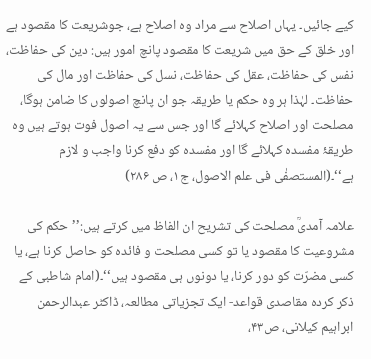کیے جائیں۔ یہاں اصلاح سے مراد وہ اصلاح ہے، جوشریعت کا مقصود ہے اور خلق کے حق میں شریعت کا مقصود پانچ امور ہیں: دین کی حفاظت، نفس کی حفاظت، عقل کی حفاظت، نسل کی حفاظت اور مال کی حفاظت۔ لہٰذا ہر وہ حکم یا طریقہ جو ان پانچ اصولوں کا ضامن ہوگا، مصلحت اور اصلاح کہلائے گا اور جس سے یہ اصول فوت ہوتے ہیں وہ طریقۂ مفسدہ کہلائے گا اور مفسدہ کو دفع کرنا واجب و لازم ہے‘‘۔(المستصفٰی فی علم الاصول، ج۱، ص ۲۸۶)

علامہ آمدیؒ مصلحت کی تشریح ان الفاظ میں کرتے ہیں:’’حکم کی مشروعیت کا مقصود یا تو کسی مصلحت و فائدہ کو حاصل کرنا ہے، یا کسی مضرّت کو دور کرنا، یا دونوں ہی مقصود ہیں‘‘۔(امام شاطبی کے ذکر کردہ مقاصدی قواعد- ایک تجزیاتی مطالعہ، ڈاکٹر عبدالرحمن ابراہیم کیلانی، ص۴۳،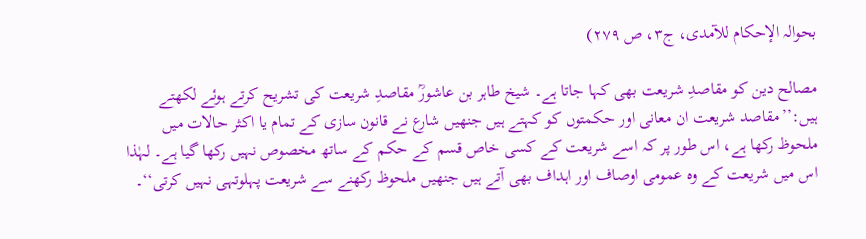بحوالہ الإحکام للآمدی، ج۳، ص ۲۷۹)

مصالح دین کو مقاصدِ شریعت بھی کہا جاتا ہے۔ شیخ طاہر بن عاشورؒ مقاصدِ شریعت کی تشریح کرتے ہوئے لکھتے ہیں:’’مقاصد شریعت ان معانی اور حکمتوں کو کہتے ہیں جنھیں شارع نے قانون سازی کے تمام یا اکثر حالات میں ملحوظ رکھا ہے، اس طور پر کہ اسے شریعت کے کسی خاص قسم کے حکم کے ساتھ مخصوص نہیں رکھا گیا ہے۔ لہٰذا اس میں شریعت کے وہ عمومی اوصاف اور اہداف بھی آتے ہیں جنھیں ملحوظ رکھنے سے شریعت پہلوتہی نہیں کرتی‘‘۔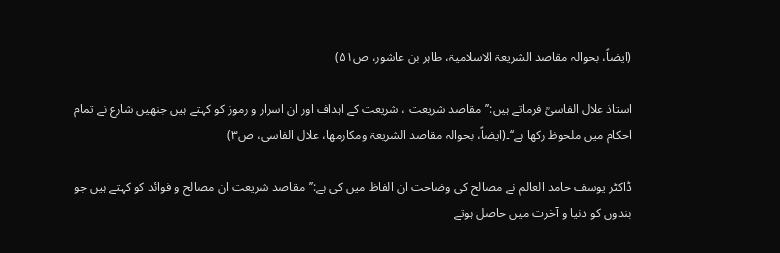(ایضاً، بحوالہ مقاصد الشریعۃ الاسلامیۃ، طاہر بن عاشور، ص۵۱)

استاذ علال الفاسیؒ فرماتے ہیں:’’مقاصد شریعت ، شریعت کے اہداف اور ان اسرار و رموز کو کہتے ہیں جنھیں شارع نے تمام احکام میں ملحوظ رکھا ہے‘‘۔(ایضاً، بحوالہ مقاصد الشریعۃ ومکارمھا، علال الفاسی، ص۳)

ڈاکٹر یوسف حامد العالم نے مصالح کی وضاحت ان الفاظ میں کی ہے:’’مقاصد شریعت ان مصالح و فوائد کو کہتے ہیں جو بندوں کو دنیا و آخرت میں حاصل ہوتے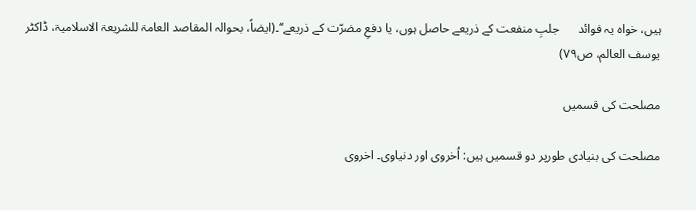ہیں، خواہ یہ فوائد      جلبِ منفعت کے ذریعے حاصل ہوں، یا دفعِ مضرّت کے ذریعے‘‘۔(ایضاً، بحوالہ المقاصد العامۃ للشریعۃ الاسلامیۃ، ڈاکٹر یوسف العالم، ص۷۹)

مصلحت کی قسمیں

مصلحت کی بنیادی طورپر دو قسمیں ہیں: اُخروی اور دنیاوی۔ اخروی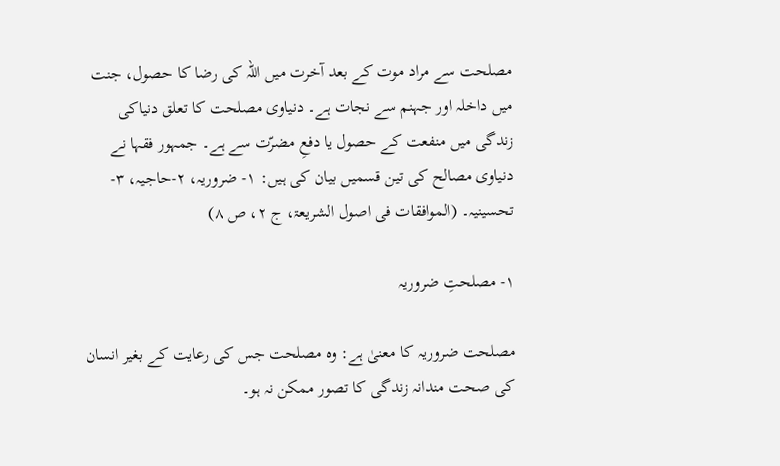مصلحت سے مراد موت کے بعد آخرت میں اللہ کی رضا کا حصول، جنت میں داخلہ اور جہنم سے نجات ہے۔ دنیاوی مصلحت کا تعلق دنیاکی زندگی میں منفعت کے حصول یا دفعِ مضرّت سے ہے۔ جمہور فقہا نے دنیاوی مصالح کی تین قسمیں بیان کی ہیں: ۱- ضروریہ، ۲-حاجیہ، ۳- تحسینیہ۔ (الموافقات فی اصول الشریعۃ، ج ۲، ص ۸)

۱- مصلحتِ ضروریہ

مصلحت ضروریہ کا معنیٰ ہے: وہ مصلحت جس کی رعایت کے بغیر انسان کی صحت مندانہ زندگی کا تصور ممکن نہ ہو۔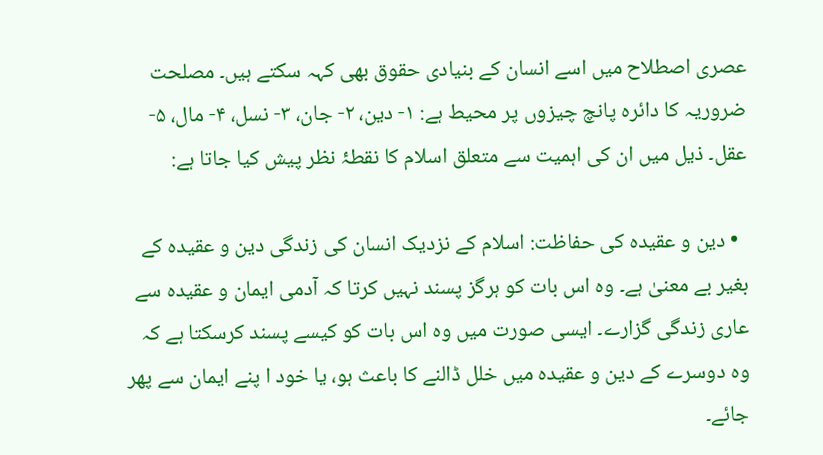عصری اصطلاح میں اسے انسان کے بنیادی حقوق بھی کہہ سکتے ہیں۔ مصلحت ضروریہ کا دائرہ پانچ چیزوں پر محیط ہے: ۱- دین، ۲- جان، ۳- نسل، ۴- مال، ۵- عقل۔ ذیل میں ان کی اہمیت سے متعلق اسلام کا نقطۂ نظر پیش کیا جاتا ہے:

  • دین و عقیدہ کی حفاظت: اسلام کے نزدیک انسان کی زندگی دین و عقیدہ کے بغیر بے معنیٰ ہے۔ وہ اس بات کو ہرگز پسند نہیں کرتا کہ آدمی ایمان و عقیدہ سے عاری زندگی گزارے۔ ایسی صورت میں وہ اس بات کو کیسے پسند کرسکتا ہے کہ وہ دوسرے کے دین و عقیدہ میں خلل ڈالنے کا باعث ہو، یا خود ا پنے ایمان سے پھر جائے۔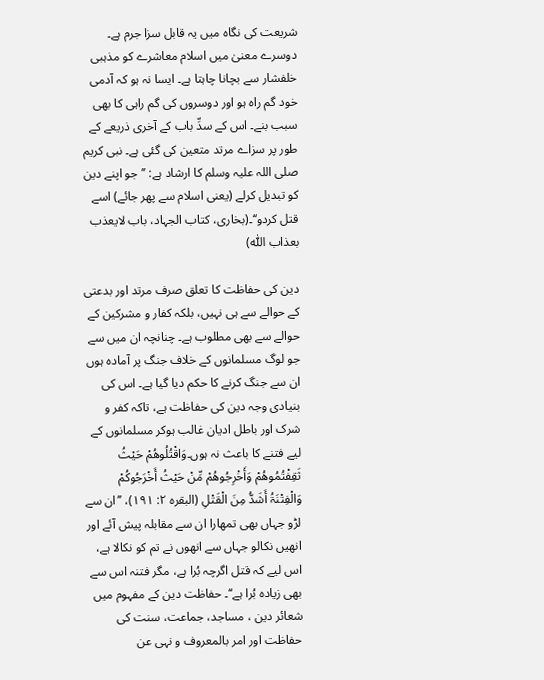شریعت کی نگاہ میں یہ قابل سزا جرم ہے۔ دوسرے معنیٰ میں اسلام معاشرے کو مذہبی خلفشار سے بچانا چاہتا ہے۔ ایسا نہ ہو کہ آدمی خود گم راہ ہو اور دوسروں کی گم راہی کا بھی سبب بنے۔ اس کے سدِّ باب کے آخری ذریعے کے طور پر سزاے مرتد متعین کی گئی ہے۔ نبی کریم صلی اللہ علیہ وسلم کا ارشاد ہے: ’’جو اپنے دین کو تبدیل کرلے (یعنی اسلام سے پھر جائے) اسے قتل کردو‘‘۔(بخاری، کتاب الجہاد، باب لایعذب بعذاب اللّٰہ)

دین کی حفاظت کا تعلق صرف مرتد اور بدعتی کے حوالے سے ہی نہیں، بلکہ کفار و مشرکین کے حوالے سے بھی مطلوب ہے۔ چنانچہ ان میں سے جو لوگ مسلمانوں کے خلاف جنگ پر آمادہ ہوں ان سے جنگ کرنے کا حکم دیا گیا ہے۔ اس کی بنیادی وجہ دین کی حفاظت ہے، تاکہ کفر و شرک اور باطل ادیان غالب ہوکر مسلمانوں کے لیے فتنے کا باعث نہ ہوں۔وَاقْتُلُوھُمْ حَیْثُ ثَقِفْتُمُوھُمْ وَأَخْرِجُوھُمْ مِّنْ حَیْثُ أَخْرَجُوکُمْ وَالْفِتْنَۃُ أَشَدُّ مِنَ الْقَتْلِ (البقرہ ۲: ۱۹۱)، ’’ان سے لڑو جہاں بھی تمھارا ان سے مقابلہ پیش آئے اور انھیں نکالو جہاں سے انھوں نے تم کو نکالا ہے، اس لیے کہ قتل اگرچہ بُرا ہے، مگر فتنہ اس سے بھی زیادہ بُرا ہے‘‘۔ حفاظت دین کے مفہوم میں شعائر دین ، مساجد، جماعت، سنت کی حفاظت اور امر بالمعروف و نہی عن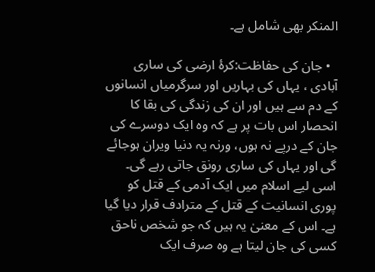المنکر بھی شامل ہے۔

  • جان کی حفاظت:کرۂ ارضی کی ساری آبادی ، یہاں کی بہاریں اور سرگرمیاں انسانوں کے دم سے ہیں اور ان کی زندگی کی بقا کا انحصار اس بات پر ہے کہ وہ ایک دوسرے کی جان کے درپے نہ ہوں، ورنہ یہ دنیا ویران ہوجائے گی اور یہاں کی ساری رونق جاتی رہے گی۔ اسی لیے اسلام میں ایک آدمی کے قتل کو پوری انسانیت کے قتل کے مترادف قرار دیا گیا ہے۔ اس کے معنیٰ یہ ہیں کہ جو شخص ناحق کسی کی جان لیتا ہے وہ صرف ایک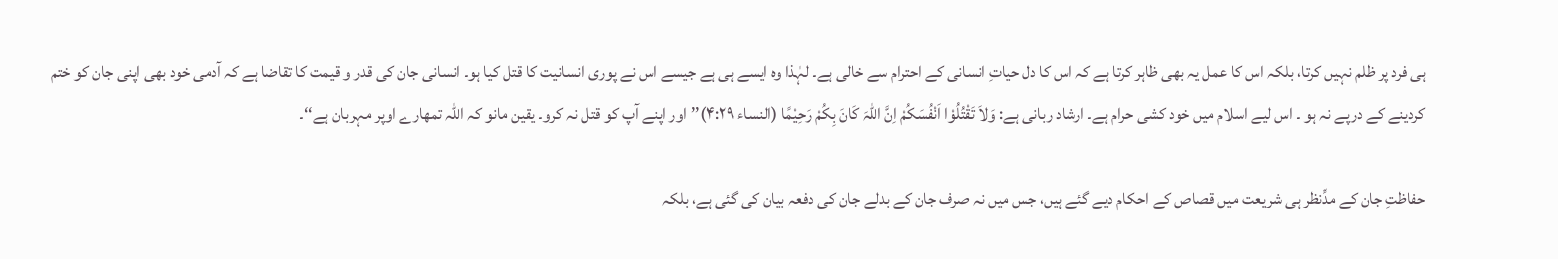ہی فرد پر ظلم نہیں کرتا، بلکہ اس کا عمل یہ بھی ظاہر کرتا ہے کہ اس کا دل حیاتِ انسانی کے احترام سے خالی ہے۔ لہٰذا وہ ایسے ہی ہے جیسے اس نے پوری انسانیت کا قتل کیا ہو۔ انسانی جان کی قدر و قیمت کا تقاضا ہے کہ آدمی خود بھی اپنی جان کو ختم کردینے کے درپے نہ ہو ۔ اس لیے اسلام میں خود کشی حرام ہے۔ ارشاد ربانی ہے: وَلاَ تَقْتُلُوْا اَنْفُسَکُمْ اِنَّ اللّٰہَ کَانَ بِکُمْ رَحِیْمًا (النساء ۴:۲۹)’’اور اپنے آپ کو قتل نہ کرو۔ یقین مانو کہ اللہ تمھارے اوپر مہربان ہے‘‘۔

حفاظتِ جان کے مدِّنظر ہی شریعت میں قصاص کے احکام دیے گئے ہیں، جس میں نہ صرف جان کے بدلے جان کی دفعہ بیان کی گئی ہے، بلکہ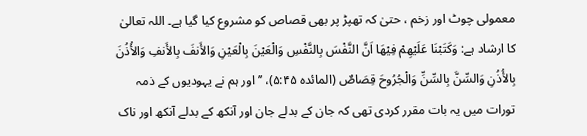معمولی چوٹ اور زخم ، حتیٰ کہ تھپڑ پر بھی قصاص کو مشروع کیا گیا ہے۔ اللہ تعالیٰ کا ارشاد ہے: وَکَتَبْنَا عَلَیْھِمْ فِیْھَا اَنَّ النَّفْسَ بِالنَّفْسِ وَالْعَیْنَ بِالْعَیْنِ وَالأَنفَ بِالأَنفِ وَالأُذُنَ بِالأُذُنِ وَالسِّنَّ بِالسِّنِّ وَالْجُرُوحَ قِصَاصٌ (المائدہ ۵:۴۵)، ’’اور ہم نے یہودیوں کے ذمہ تورات میں یہ بات مقرر کردی تھی کہ جان کے بدلے جان اور آنکھ کے بدلے آنکھ اور ناک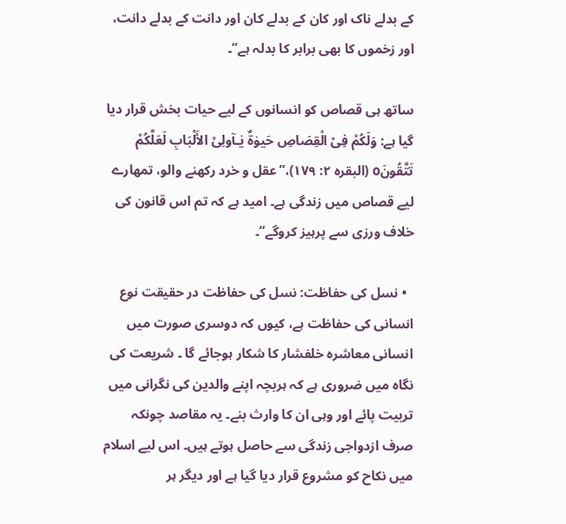کے بدلے ناک اور کان کے بدلے کان اور دانت کے بدلے دانت، اور زخموں کا بھی برابر کا بدلہ ہے‘‘۔

ساتھ ہی قصاص کو انسانوں کے لیے حیات بخش قرار دیا گیا ہے: وَلَکُمْ فِیْ الْقِصَاصِ حَیوٰۃٌ یٰـآولِیْ الأَلْبَابِ لَعَلَّکُمْ تَتَّقُونَo (البقرہ ۲: ۱۷۹)،’’عقل و خرد رکھنے والو، تمھارے لیے قصاص میں زندگی ہے۔ امید ہے کہ تم اس قانون کی خلاف ورزی سے پرہیز کروگے‘‘۔

  • نسل کی حفاظت: نسل کی حفاظت در حقیقت نوع انسانی کی حفاظت ہے، کیوں کہ دوسری صورت میں انسانی معاشرہ خلفشار کا شکار ہوجائے گا ۔ شریعت کی نگاہ میں ضروری ہے کہ ہربچہ اپنے والدین کی نگرانی میں تربیت پائے اور وہی ان کا وارث بنے۔ یہ مقاصد چونکہ صرف ازدواجی زندگی سے حاصل ہوتے ہیں۔ اس لیے اسلام میں نکاح کو مشروع قرار دیا گیا ہے اور دیگر ہر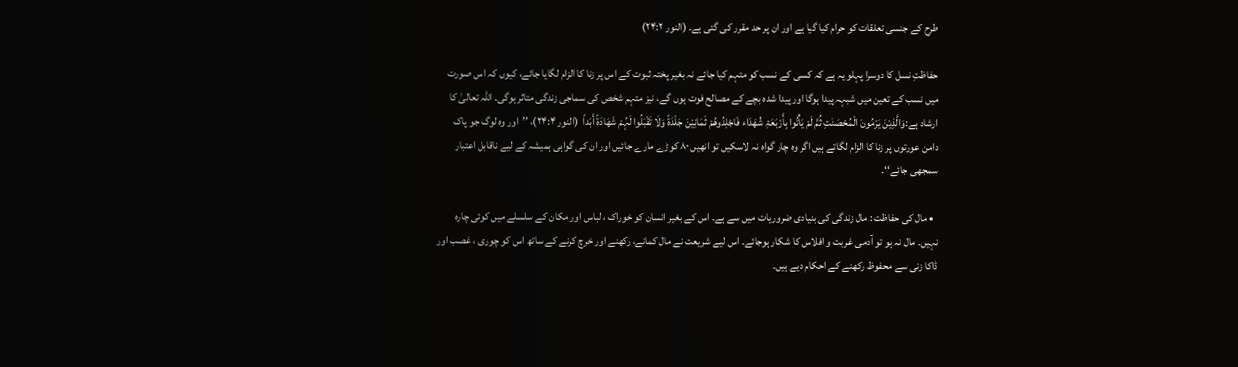طرح کے جنسی تعلقات کو حرام کیا گیا ہے اور ان پر حد مقرر کی گئی ہے۔ (النور ۲۴:۲)

حفاظتِ نسل کا دوسرا پہلو یہ ہے کہ کسی کے نسب کو متہم کیا جائے نہ بغیر پختہ ثبوت کے اس پر زنا کا الزام لگایا جائے، کیوں کہ اس صورت میں نسب کے تعین میں شبہہ پیدا ہوگا اور پیدا شدہ بچے کے مصالح فوت ہوں گے، نیز متہم شخص کی سماجی زندگی متاثر ہوگی۔ اللہ تعالیٰ کا ارشاد ہے:وَالَّذِیْنَ یَرْمُونَ الْمُحْصَنٰتِ ثُمَّ لَمْ یَأْتُوا بِأَرْبَعَۃِ شُھَدَاء فَاجْلِدُوھُمْ ثَمَانِیْنَ جَلْدَۃً وَلَا تَقْبَلُوا لَہُمْ شَھَادَۃً أَبَداً  (النور ۲۴:۴)، ’’اور وہ لوگ جو پاک دامن عورتوں پر زنا کا الزام لگاتے ہیں اگر وہ چار گواہ نہ لاسکیں تو انھیں ۸۰ کوڑے مارے جائیں اور ان کی گواہی ہمیشہ کے لیے ناقابل اعتبار سمجھی جائے‘‘۔

  • مال کی حفاظت : مال زندگی کی بنیادی ضروریات میں سے ہے۔ اس کے بغیر انسان کو خوراک ، لباس اور مکان کے سلسلے میں کوئی چارہ نہیں۔ مال نہ ہو تو آدمی غربت و افلاس کا شکار ہوجائے۔ اس لیے شریعت نے مال کمانے، رکھنے اور خرچ کرنے کے ساتھ اس کو چوری ، غصب اور ڈاکا زنی سے محفوظ رکھنے کے احکام دیے ہیں۔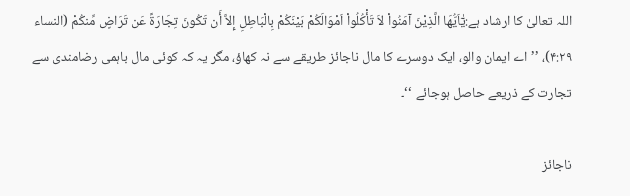اللہ تعالیٰ کا ارشاد ہے:یٰٓاَیُّھَا الَّذِیْنَ آمَنُواْ لاَ تَأْکُلُواْ اَمْوَالَکُمْ بَیْنَکُمْ بِالْبَاطِلِ إِلاَّ أَن تَکُونَ تِجَارَۃً عَن تَرَاضٍ مِّنکُمْ (النساء ۴:۲۹)، ’’اے ایمان والو، ایک دوسرے کا مال ناجائز طریقے سے نہ کھاؤ، مگر یہ کہ کوئی مال باہمی رضامندی سے تجارت کے ذریعے حاصل ہوجائے ‘‘۔

ناجائز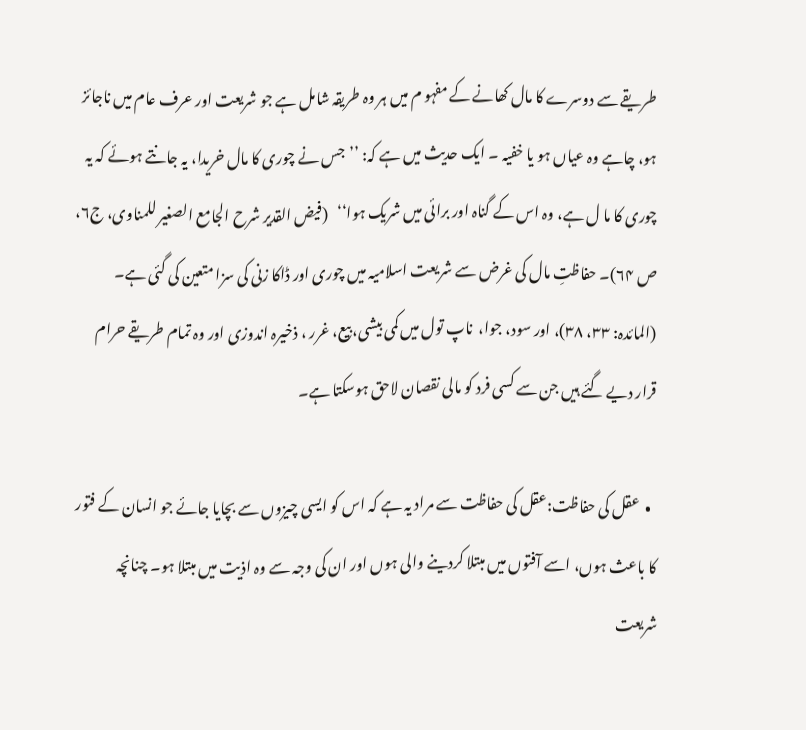طریقے سے دوسرے کا مال کھانے کے مفہو م میں ہر وہ طریقہ شامل ہے جو شریعت اور عرف عام میں ناجائز ہو، چاہے وہ عیاں ہو یا خفیہ ۔ ایک حدیث میں ہے کہ: ’’جس نے چوری کا مال خریدا، یہ جانتے ہوئے کہ یہ چوری کا ما ل ہے، وہ اس کے گناہ اور برائی میں شریک ہوا‘‘   (فیض القدیر شرح الجامع الصغیر للمناوی، ج۶، ص ۶۴)۔ حفاظتِ مال کی غرض سے شریعت اسلامیہ میں چوری اور ڈاکا زنی کی سزا متعین کی گئی ہے۔ (المائدہ: ۳۳، ۳۸)، اور سود، جوا،  ناپ تول میں کمی بیشی، بیع، غرر ، ذخیرہ اندوزی اور وہ تمام طریقے حرام قرار دیے گئے ہیں جن سے کسی فرد کو مالی نقصان لاحق ہوسکتا ہے۔

  •  عقل کی حفاظت:عقل کی حفاظت سے مراد یہ ہے کہ اس کو ایسی چیزوں سے بچایا جائے جو انسان کے فتور کا باعث ہوں، اسے آفتوں میں مبتلا کردینے والی ہوں اور ان کی وجہ سے وہ اذیت میں مبتلا ہو۔ چنانچہ شریعت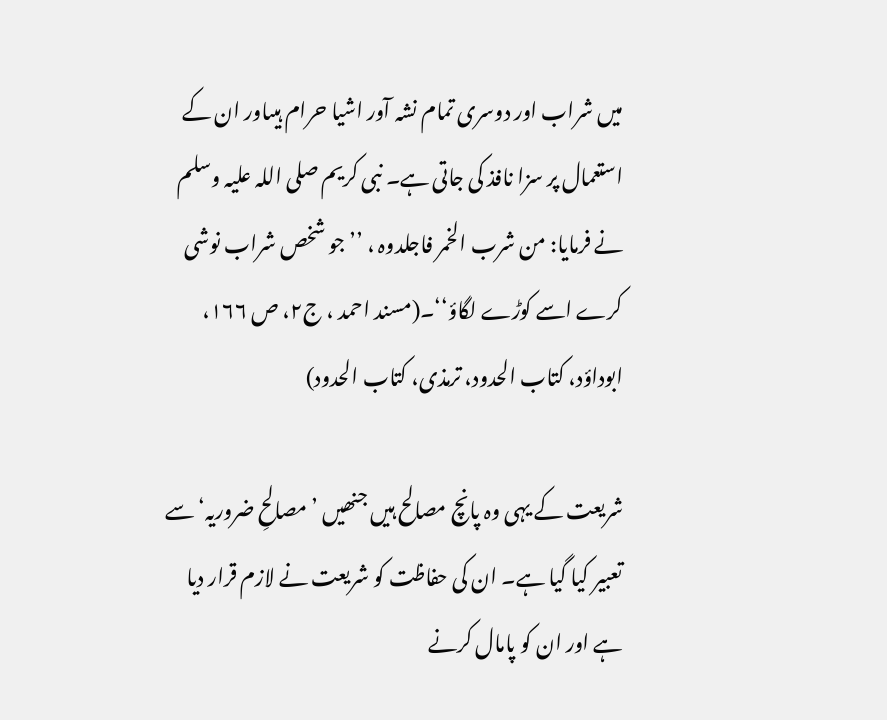میں شراب اور دوسری تمام نشہ آور اشیا حرام ہیںاور ان کے استعمال پر سزا نافذ کی جاتی ہے۔ نبی کریم صلی اللہ علیہ وسلم نے فرمایا: من شرب الخمر فاجلدوہ ، ’’جو شخص شراب نوشی کرے اسے کوڑے لگاؤ‘‘۔(مسند احمد ، ج۲، ص ۱۶۶، ابوداؤد، کتاب الحدود، ترمذی، کتاب الحدود)

شریعت کے یہی وہ پانچ مصالح ہیں جنھیں ’مصالحِ ضروریہ‘ سے تعبیر کیا گیا ہے۔ ان کی حفاظت کو شریعت نے لازم قرار دیا ہے اور ان کو پامال کرنے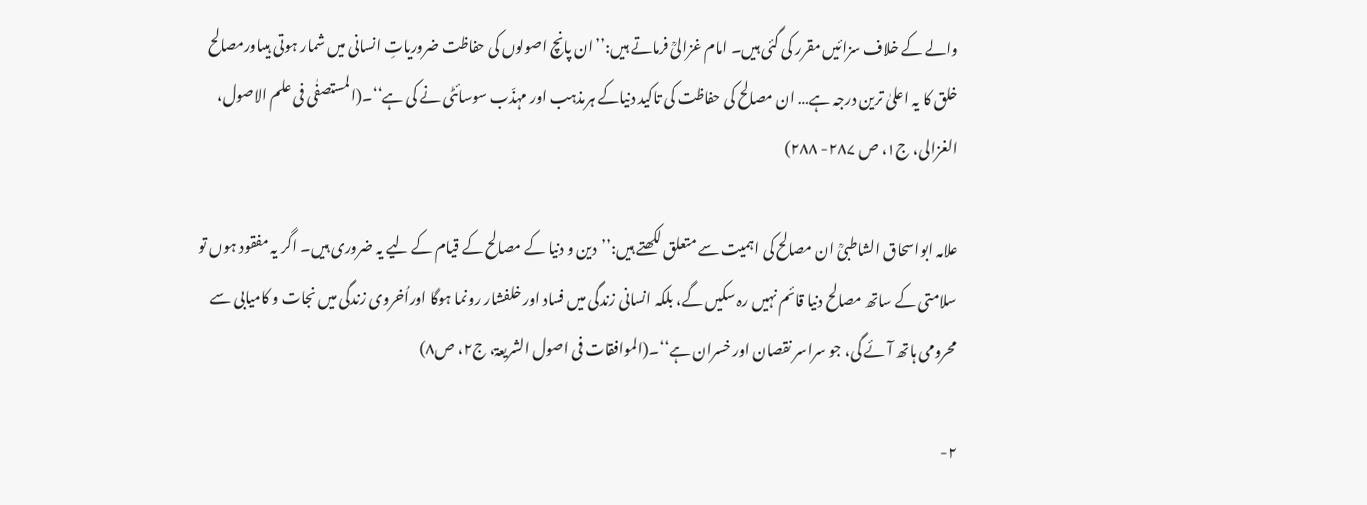والے کے خلاف سزائیں مقرر کی گئی ہیں۔ امام غزالیؒ فرماتے ہیں:’’ان پانچ اصولوں کی حفاظت ضروریاتِ انسانی میں شمار ہوتی ہیںاورمصالح خلق کا یہ اعلیٰ ترین درجہ ہے… ان مصالح کی حفاظت کی تاکید دنیاکے ہرمذہب اور مہذّب سوسائٹی نے کی ہے‘‘۔(المستصفٰی فی علم الاصول، الغزالی، ج۱، ص ۲۸۷- ۲۸۸)

علامہ ابواسحاق الشاطبیؒ ان مصالح کی اہمیت سے متعلق لکھتے ہیں:’’دین و دنیا کے مصالح کے قیام کے لیے یہ ضروری ہیں۔ اگر یہ مفقود ہوں تو سلامتی کے ساتھ مصالح دنیا قائم نہیں رہ سکیں گے، بلکہ انسانی زندگی میں فساد اور خلفشار رونما ہوگا اوراُخروی زندگی میں نجات و کامیابی سے محرومی ہاتھ آئے گی، جو سراسر نقصان اور خسران ہے‘‘۔(الموافقات فی اصول الشریعۃ، ج۲، ص۸)

۲-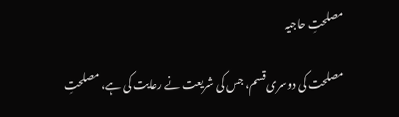مصلحتِ حاجیہ

مصلحت کی دوسری قسم، جس کی شریعت نے رعایت کی ہے، مصلحتِ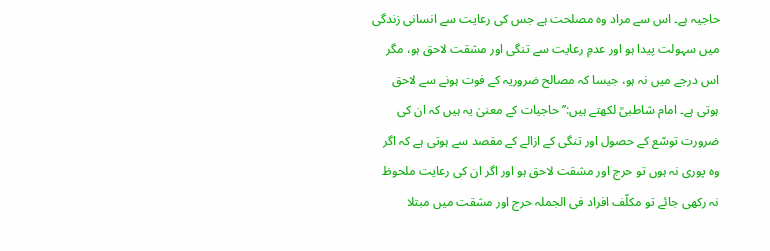حاجیہ ہے۔ اس سے مراد وہ مصلحت ہے جس کی رعایت سے انسانی زندگی میں سہولت پیدا ہو اور عدمِ رعایت سے تنگی اور مشقت لاحق ہو، مگر اس درجے میں نہ ہو، جیسا کہ مصالح ضروریہ کے فوت ہونے سے لاحق ہوتی ہے۔ امام شاطبیؒ لکھتے ہیں:’’حاجیات کے معنیٰ یہ ہیں کہ ان کی ضرورت توسّع کے حصول اور تنگی کے ازالے کے مقصد سے ہوتی ہے کہ اگر وہ پوری نہ ہوں تو حرج اور مشقت لاحق ہو اور اگر ان کی رعایت ملحوظ نہ رکھی جائے تو مکلّف افراد فی الجملہ حرج اور مشقت میں مبتلا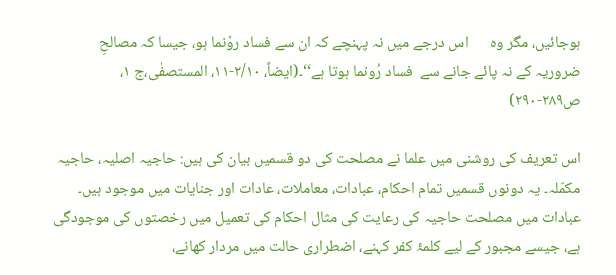ہوجائیں، مگر وہ      اس درجے میں نہ پہنچے کہ ان سے فساد روٗنما ہو، جیسا کہ مصالحِ ضروریہ کے نہ پائے جانے سے  فساد رُونما ہوتا ہے‘‘۔(ایضاً، ۲/۱۰-۱۱، المستصفٰی،ج ۱، ص۲۸۹-۲۹۰)

اس تعریف کی روشنی میں علما نے مصلحت کی دو قسمیں بیان کی ہیں: حاجیہ اصلیہ، حاجیہ مکمّلہ۔ یہ دونوں قسمیں تمام احکام، عبادات، معاملات، عادات اور جنایات میں موجود ہیں۔ عبادات میں مصلحت حاجیہ کی رعایت کی مثال احکام کی تعمیل میں رخصتوں کی موجودگی ہے، جیسے مجبور کے لیے کلمۂ کفر کہنے، اضطراری حالت میں مردار کھانے،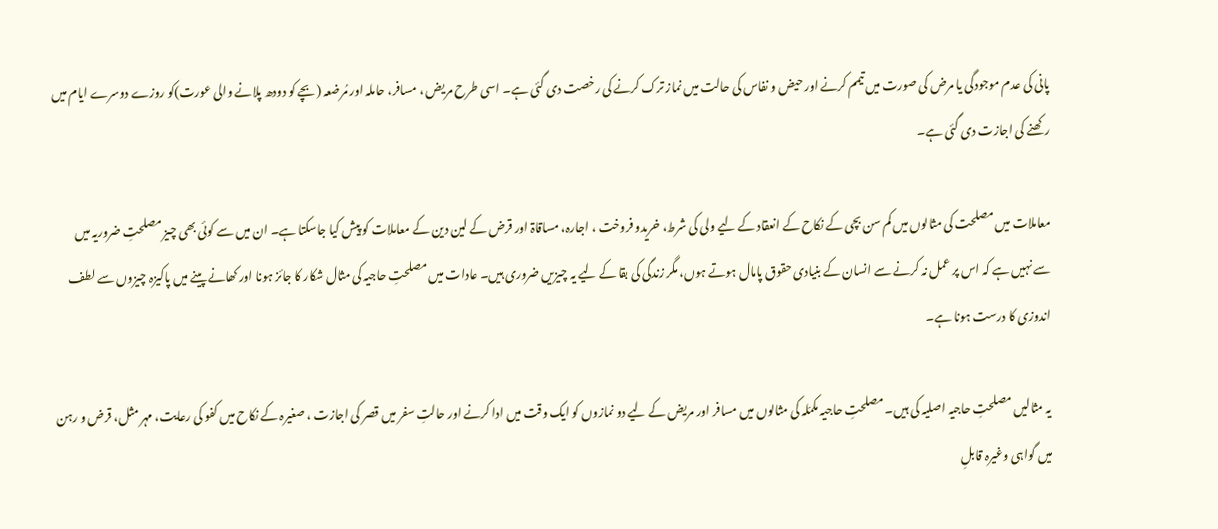پانی کی عدم موجودگی یا مرض کی صورت میں تیمم کرنے اور حیض و نفاس کی حالت میں نماز ترک کرنے کی رخصت دی گئی ہے۔ اسی طرح مریض ، مسافر، حاملہ اور مُرضعہ (بچے کو دودھ پلانے والی عورت)کو روزے دوسرے ایام میں رکھنے کی اجازت دی گئی ہے۔

معاملات میں مصلحت کی مثالوں میں کم سن بچی کے نکاح کے انعقاد کے لیے ولی کی شرط، خریدو فروخت ، اجارہ، مساقاۃ اور قرض کے لین دین کے معاملات کو پیش کیا جاسکتا ہے۔ ان میں سے کوئی بھی چیز مصلحتِ ضروریہ میں سے نہیں ہے کہ اس پر عمل نہ کرنے سے انسان کے بنیادی حقوق پامال ہوتے ہوں، مگر زندگی کی بقا کے لیے یہ چیزیں ضروری ہیں۔ عادات میں مصلحتِ حاجیہ کی مثال شکار کا جائز ہونا اور کھانے پینے میں پاکیزہ چیزوں سے لطف اندوزی کا درست ہونا ہے۔

یہ مثالیں مصلحتِ حاجیہ اصلیہ کی ہیں۔ مصلحتِ حاجیہ مکمّلہ کی مثالوں میں مسافر اور مریض کے لیے دو نمازوں کو ایک وقت میں ادا کرنے اور حالتِ سفر میں قصر کی اجازت ، صغیرہ کے نکاح میں کفو کی رعایت، مہر مثل، قرض و رہن میں گواہی وغیرہ قابلِ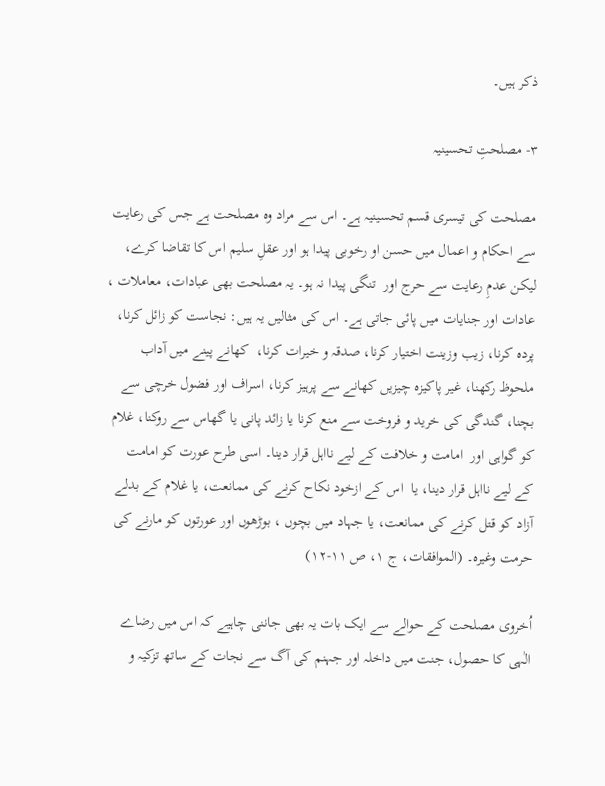ذکر ہیں۔

۳- مصلحتِ تحسینیہ

مصلحت کی تیسری قسم تحسینیہ ہے۔ اس سے مراد وہ مصلحت ہے جس کی رعایت سے احکام و اعمال میں حسن او رخوبی پیدا ہو اور عقلِ سلیم اس کا تقاضا کرے، لیکن عدمِ رعایت سے حرج اور  تنگی پیدا نہ ہو۔ یہ مصلحت بھی عبادات، معاملات ، عادات اور جنایات میں پائی جاتی ہے۔ اس کی مثالیں یہ ہیں: نجاست کو زائل کرنا، پردہ کرنا، زیب وزینت اختیار کرنا، صدقہ و خیرات کرنا،  کھانے پینے میں آداب ملحوظ رکھنا، غیر پاکیزہ چیزیں کھانے سے پرہیز کرنا، اسراف اور فضول خرچی سے بچنا، گندگی کی خرید و فروخت سے منع کرنا یا زائد پانی یا گھاس سے روکنا، غلام کو گواہی اور  امامت و خلافت کے لیے نااہل قرار دینا۔ اسی طرح عورت کو امامت کے لیے نااہل قرار دینا، یا  اس کے ازخود نکاح کرنے کی ممانعت، یا غلام کے بدلے آزاد کو قتل کرنے کی ممانعت، یا جہاد میں بچوں ، بوڑھوں اور عورتوں کو مارنے کی حرمت وغیرہ۔ (الموافقات، ج ۱، ص ۱۱-۱۲)

اُخروی مصلحت کے حوالے سے ایک بات یہ بھی جاننی چاہیے کہ اس میں رضاے الٰہی کا حصول، جنت میں داخلہ اور جہنم کی آگ سے نجات کے ساتھ تزکیہ و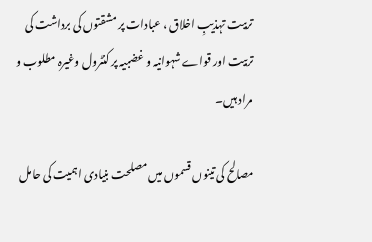تربیت تہذیبِ اخلاق ، عبادات پر مشقتوں کی برداشت کی تربیت اور قواے شہوانیہ و غضبیہ پر کنٹرول وغیرہ مطلوب و مراد ہیں۔

مصالح کی تینوں قسموں میں مصلحت بنیادی اہمیت کی حامل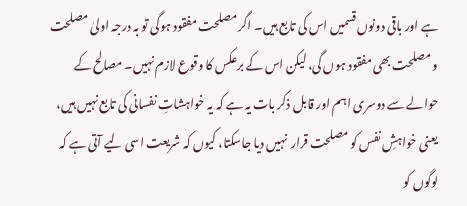ہے اور باقی دونوں قسمیں اس کی تابع ہیں۔ اگر مصلحت مفقود ہوگی تو بہ درجہ اولیٰ مصلحت و مصلحت بھی مفقود ہوں گی، لیکن اس کے برعکس کا وقوع لازم نہیں۔ مصالح کے حوالے سے دوسری اہم اور قابل ذکر بات یہ ہے کہ یہ خواہشاتِ نفسانی کی تابع نہیں ہیں، یعنی خواہشِ نفس کو مصلحت قرار  نہیں دیا جاسکتا، کیوں کہ شریعت اسی لیے آتی ہے کہ لوگوں کو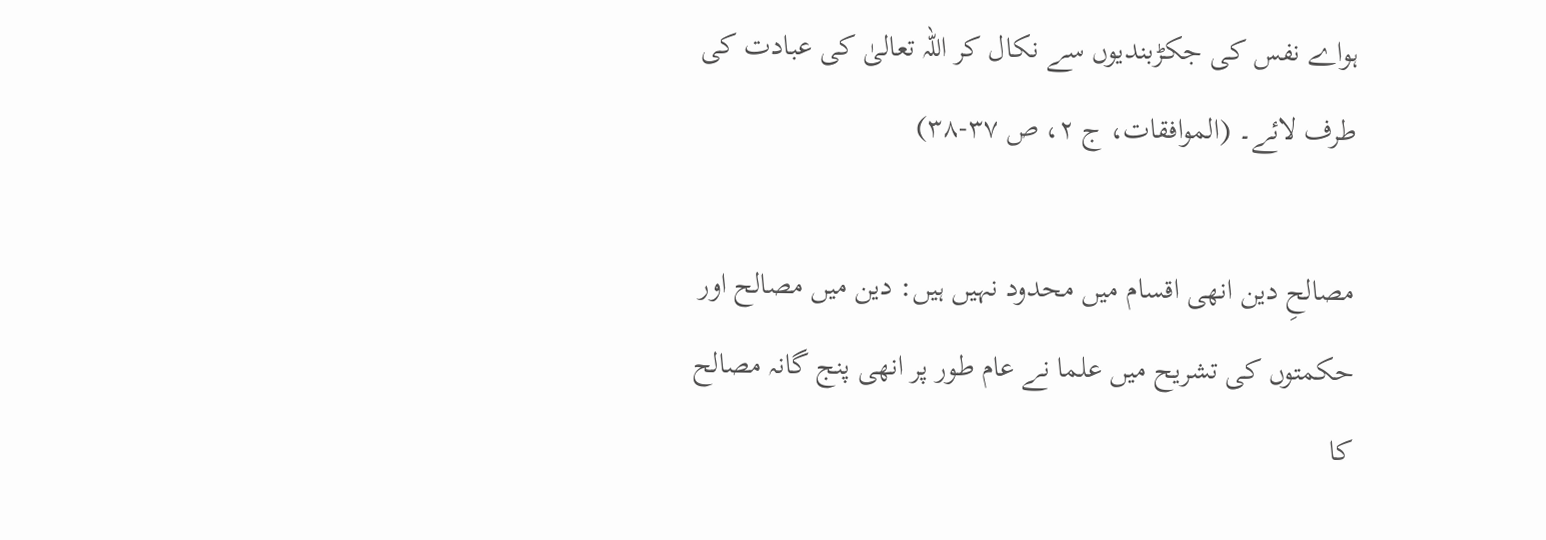ہواے نفس کی جکڑبندیوں سے نکال کر اللہ تعالیٰ کی عبادت کی طرف لائے۔ (الموافقات، ج ۲، ص ۳۷-۳۸)

مصالحِ دین انھی اقسام میں محدود نہیں ہیں: دین میں مصالح اور حکمتوں کی تشریح میں علما نے عام طور پر انھی پنج گانہ مصالح کا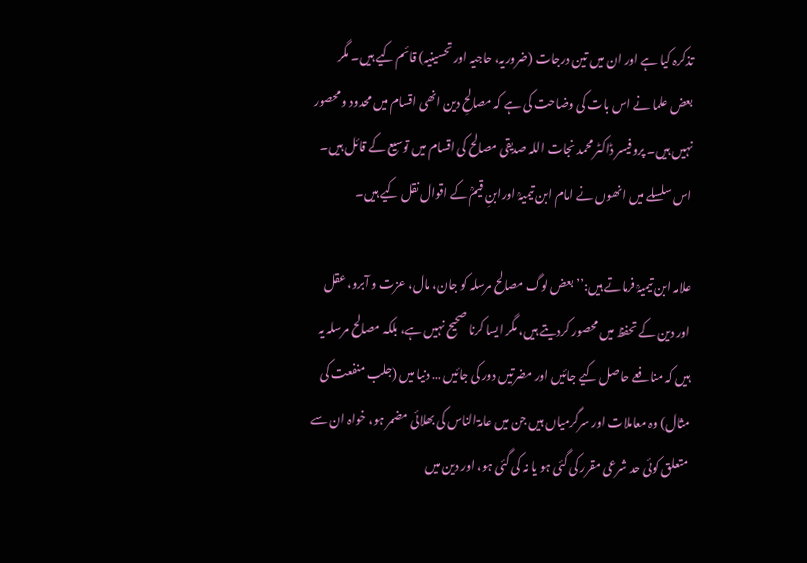تذکرہ کیا ہے اور ان میں تین درجات (ضروریہ، حاجیہ اور تحسینیہ) قائم کیے ہیں۔ مگر بعض علما نے اس بات کی وضاحت کی ہے کہ مصالحِ دین انھی اقسام میں محدود و محصور نہیں ہیں۔ پروفیسر ڈاکٹر محمد نجات اللہ صدیقی مصالح کی اقسام میں توسیع کے قائل ہیں۔ اس سلسلے میں انھوں نے امام ابن تیمیہؒ اورابنِ قیمؒ کے اقوال نقل کیے ہیں۔

علامہ ابن تیمیہؒ فرماتے ہیں:’’بعض لوگ مصالح مرسلہ کو جان، مال، عزت و آبرو، عقل اور دین کے تحفظ میں محصور کردیتے ہیں، مگر ایسا کرنا صحیح نہیں ہے، بلکہ مصالح مرسلہ یہ ہیں کہ منافعے حاصل کیے جائیں اور مضرتیں دور کی جائیں … دنیا میں (جلب منفعت کی مثال) وہ معاملات اور سرگرمیاں ہیں جن میں عامۃالناس کی بھلائی مضمر ہو، خواہ ان سے متعلق کوئی حد شرعی مقرر کی گئی ہو یا نہ کی گئی ہو، اور دین میں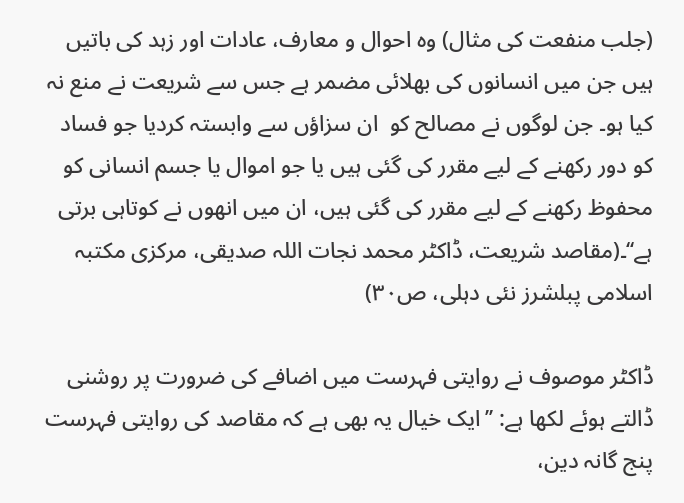(جلب منفعت کی مثال) وہ احوال و معارف، عادات اور زہد کی باتیں ہیں جن میں انسانوں کی بھلائی مضمر ہے جس سے شریعت نے منع نہ کیا ہو۔ جن لوگوں نے مصالح کو  ان سزاؤں سے وابستہ کردیا جو فساد کو دور رکھنے کے لیے مقرر کی گئی ہیں یا جو اموال یا جسم انسانی کو محفوظ رکھنے کے لیے مقرر کی گئی ہیں، ان میں انھوں نے کوتاہی برتی ہے‘‘۔(مقاصد شریعت، ڈاکٹر محمد نجات اللہ صدیقی، مرکزی مکتبہ اسلامی پبلشرز نئی دہلی، ص۳۰)

ڈاکٹر موصوف نے روایتی فہرست میں اضافے کی ضرورت پر روشنی ڈالتے ہوئے لکھا ہے: ’’ایک خیال یہ بھی ہے کہ مقاصد کی روایتی فہرست پنج گانہ دین،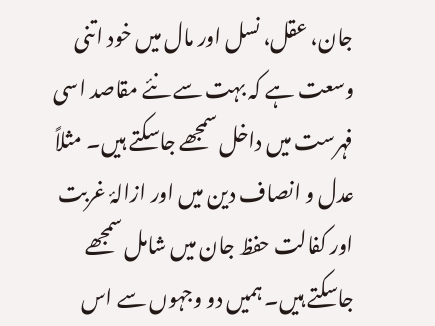جان، عقل، نسل اور مال میں خود اتنی وسعت ہے کہ بہت سے نئے مقاصد اسی فہرست میں داخل سمجھے جاسکتے ہیں۔ مثلاً عدل و انصاف دین میں اور ازالۂ غربت اور کفالت حفظ جان میں شامل سمجھے جاسکتے ہیں۔ ہمیں دو وجہوں سے اس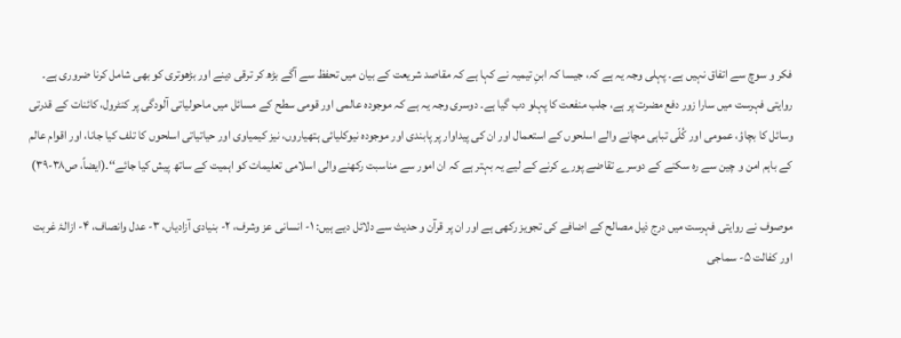فکر و سوچ سے اتفاق نہیں ہے۔ پہلی وجہ یہ ہے کہ، جیسا کہ ابنِ تیمیہ نے کہا ہے کہ مقاصد شریعت کے بیان میں تحفظ سے آگے بڑھ کر ترقی دینے اور بڑھوتری کو بھی شامل کرنا ضروری ہے۔ روایتی فہرست میں سارا زور دفع مضرت پر ہے، جلب منفعت کا پہلو دب گیا ہے۔ دوسری وجہ یہ ہے کہ موجودہ عالمی اور قومی سطح کے مسائل میں ماحولیاتی آلودگی پر کنٹرول، کائنات کے قدرتی وسائل کا بچاؤ، عمومی اور کُلّی تباہی مچانے والے اسلحوں کے استعمال اور ان کی پیداوار پر پابندی اور موجودہ نیوکلیائی ہتھیاروں، نیز کیمیاوی اور حیاتیاتی اسلحوں کا تلف کیا جانا، اور اقوام عالم کے باہم امن و چین سے رہ سکنے کے دوسرے تقاضے پورے کرنے کے لیے یہ بہتر ہے کہ ان امور سے مناسبت رکھنے والی اسلامی تعلیمات کو اہمیت کے ساتھ پیش کیا جائے‘‘۔(ایضاً، ص۳۸-۳۹)

موصوف نے روایتی فہرست میں درج ذیل مصالح کے اضافے کی تجویز رکھی ہے اور ان پر قرآن و حدیث سے دلائل دیے ہیں: ۱- انسانی عز وشرف، ۲- بنیادی آزادیاں، ۳- عدل وانصاف، ۴- ازالۂ غربت اور کفالت ۵- سماجی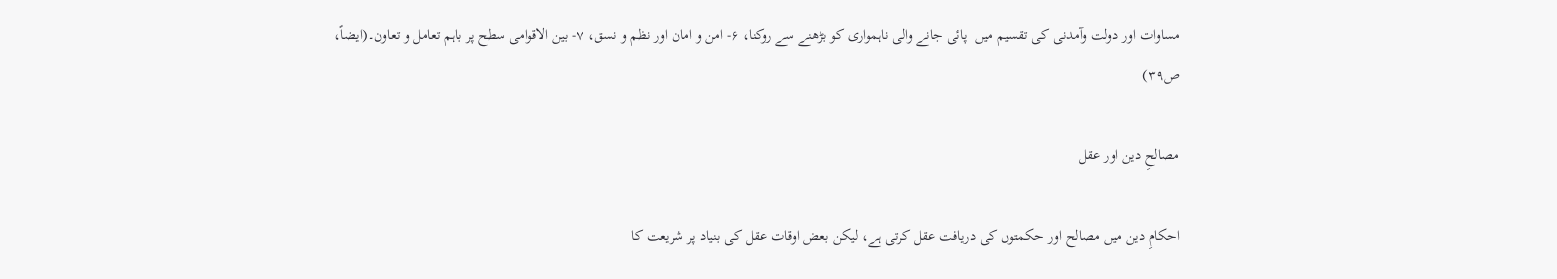مساوات اور دولت وآمدنی کی تقسیم میں  پائی جانے والی ناہمواری کو بڑھنے سے روکنا، ۶- امن و امان اور نظم و نسق، ۷- بین الاقوامی سطح پر باہم تعامل و تعاون۔(ایضاً، ص۳۹)

مصالحِ دین اور عقل

احکامِ دین میں مصالح اور حکمتوں کی دریافت عقل کرتی ہے، لیکن بعض اوقات عقل کی بنیاد پر شریعت کا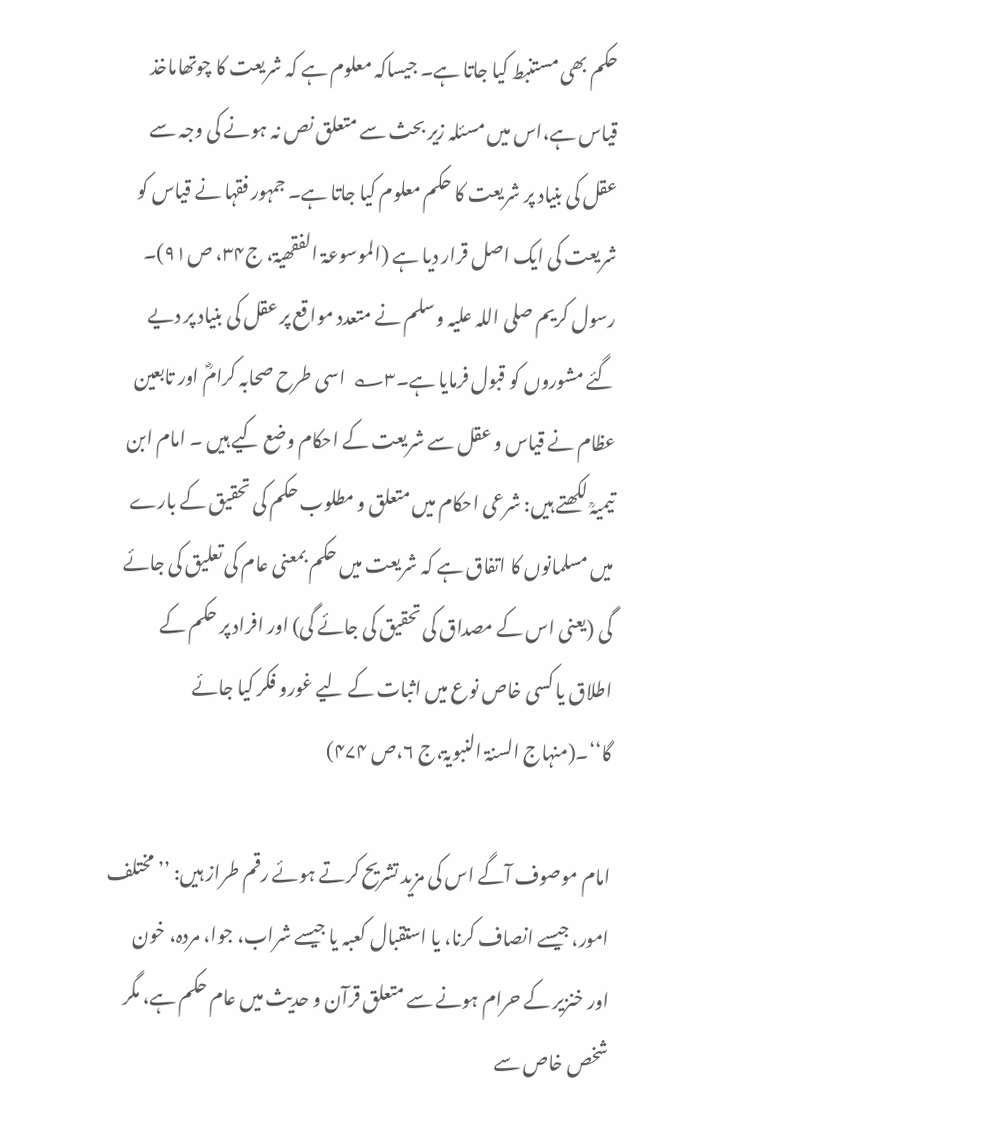حکم بھی مستنبط کیا جاتا ہے۔ جیساکہ معلوم ہے کہ شریعت کا چوتھاماخذ قیاس ہے،اس میں مسئلہ زیر بحث سے متعلق نص نہ ہونے کی وجہ سے عقل کی بنیاد پر شریعت کا حکم معلوم کیا جاتا ہے۔ جمہور فقہا نے قیاس کو شریعت کی ایک اصل قرار دیا ہے (الموسوعۃ الفقھیۃ، ج۳۴، ص۹۱)۔ رسول کریم صلی اللہ علیہ وسلم نے متعدد مواقع پر عقل کی بنیاد پر دیے گئے مشوروں کو قبول فرمایا ہے۔۳؎  اسی طرح صحابہ کرامؓ اور تابعین عظام نے قیاس و عقل سے شریعت کے احکام وضع کیے ہیں ۔ امام ابن تیمیہؒ لکھتے ہیں: شرعی احکام میں متعلق و مطلوب حکم کی تحقیق کے بارے میں مسلمانوں کا اتفاق ہے کہ شریعت میں حکم بمعنی عام کی تعلیق کی جائے گی (یعنی اس کے مصداق کی تحقیق کی جائے گی) اور افراد پر حکم کے اطلاق یا کسی خاص نوع میں اثبات کے لیے غورو فکر کیا جائے گا‘‘۔(منہاج السنۃ النبویۃ،ج ۶،ص ۴۷۴)

امام موصوف آگے اس کی مزید تشریح کرتے ہوئے رقم طراز ہیں: ’’مختلف امور، جیسے انصاف کرنا، یا استقبال کعبہ یا جیسے شراب، جوا، مردہ، خون اور خنزیر کے حرام ہونے سے متعلق قرآن و حدیث میں عام حکم ہے، مگر شخص خاص سے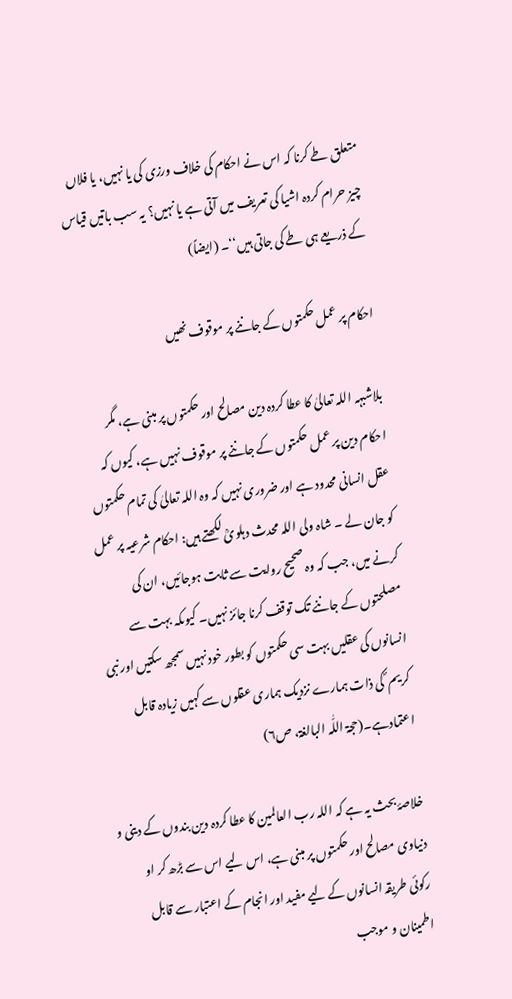متعلق طے کرنا کہ اس نے احکام کی خلاف ورزی کی یا نہیں، یا فلاں چیز حرام کردہ اشیا کی تعریف میں آتی ہے یا نہیں؟ یہ سب باتیں قیاس کے ذریعے ہی طے کی جاتی ہیں‘‘۔ (ایضاً)

احکام پر عمل حکمتوں کے جاننے پر موقوف نھیں

بلاشبہہ اللہ تعالیٰ کا عطا کردہ دین مصالح اور حکمتوں پر مبنی ہے، مگر احکام دین پر عمل حکمتوں کے جاننے پر موقوف نہیں ہے، کیوں کہ عقل انسانی محدود ہے اور ضروری نہیں کہ وہ اللہ تعالیٰ کی تمام حکمتوں کو جان لے ۔ شاہ ولی اللہ محدث دہلویؒ لکھتے ہیں: احکام شرعیہ پر عمل کرنے میں، جب کہ وہ صحیح روایت سے ثابت ہوجائیں، ان کی مصلحتوں کے جاننے تک توقف کرنا جائز نہیں۔ کیوںکہ بہت سے انسانوں کی عقلیں بہت سی حکمتوں کو بطور خود نہیں سمجھ سکتیں اور نبی کریم ؐ کی ذات ہمارے نزدیک ہماری عقلوں سے کہیں زیادہ قابل اعتمادہے۔(حجۃ اللّٰہ البالغۃ، ص۶)

خلاصۂ بحث یہ ہے کہ اللہ رب العالمین کا عطا کردہ دین بندوں کے دینی و دنیاوی مصالح اور حکمتوں پر مبنی ہے، اس لیے اس سے بڑھ کر او رکوئی طریقہ انسانوں کے لیے مفید اور انجام کے اعتبار سے قابل اطمینان و موجب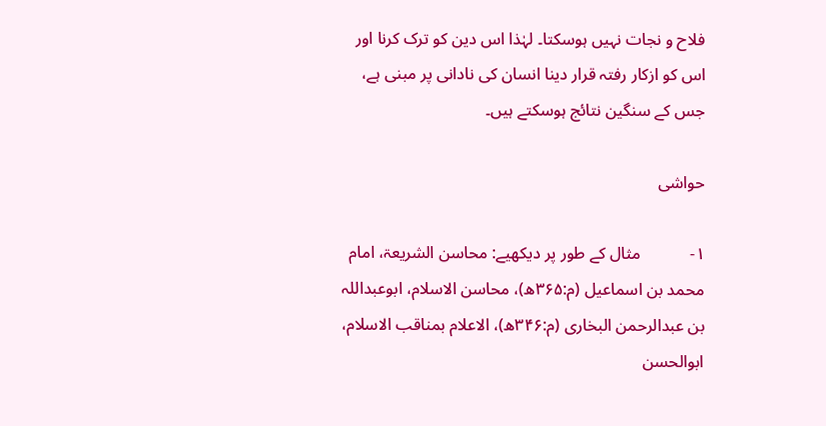فلاح و نجات نہیں ہوسکتا۔ لہٰذا اس دین کو ترک کرنا اور اس کو ازکار رفتہ قرار دینا انسان کی نادانی پر مبنی ہے، جس کے سنگین نتائج ہوسکتے ہیں۔

حواشی

۱-            مثال کے طور پر دیکھیے: محاسن الشریعۃ، امام محمد بن اسماعیل (م:۳۶۵ھ)، محاسن الاسلام، ابوعبداللہ بن عبدالرحمن البخاری (م:۳۴۶ھ)، الاعلام بمناقب الاسلام، ابوالحسن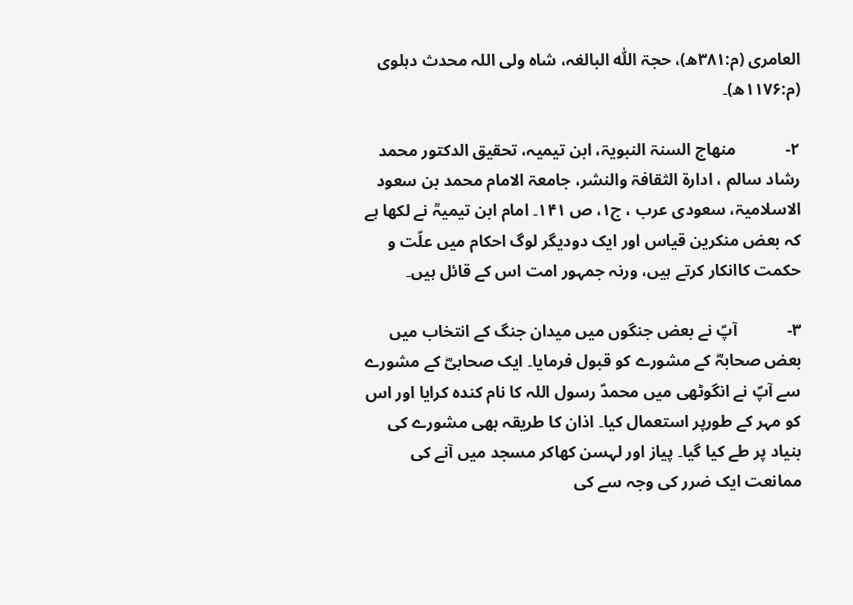العامری (م:۳۸۱ھ)، حجۃ اللّٰہ البالغہ، شاہ ولی اللہ محدث دہلوی (م:۱۱۷۶ھ)۔

۲-            منھاج السنۃ النبویۃ، ابن تیمیہ، تحقیق الدکتور محمد رشاد سالم ، ادارۃ الثقافۃ والنشر، جامعۃ الامام محمد بن سعود الاسلامیۃ، سعودی عرب ، ج۱، ص ۱۴۱۔ امام ابن تیمیہؒ نے لکھا ہے کہ بعض منکرین قیاس اور ایک دودیگر لوگ احکام میں علّت و حکمت کاانکار کرتے ہیں، ورنہ جمہور امت اس کے قائل ہیں۔

۳-            آپؐ نے بعض جنگوں میں میدان جنگ کے انتخاب میں بعض صحابہؓ کے مشورے کو قبول فرمایا۔ ایک صحابیؓ کے مشورے سے آپؐ نے انگوٹھی میں محمدؐ رسول اللہ کا نام کندہ کرایا اور اس کو مہر کے طورپر استعمال کیا۔ اذان کا طریقہ بھی مشورے کی بنیاد پر طے کیا گیا۔ پیاز اور لہسن کھاکر مسجد میں آنے کی ممانعت ایک ضرر کی وجہ سے کی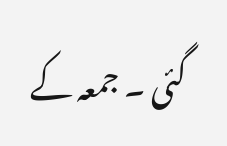گئی ۔ جمعہ کے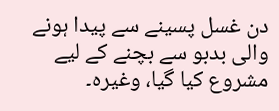دن غسل پسینے سے پیدا ہونے والی بدبو سے بچنے کے لیے مشروع کیا گیا، وغیرہ۔